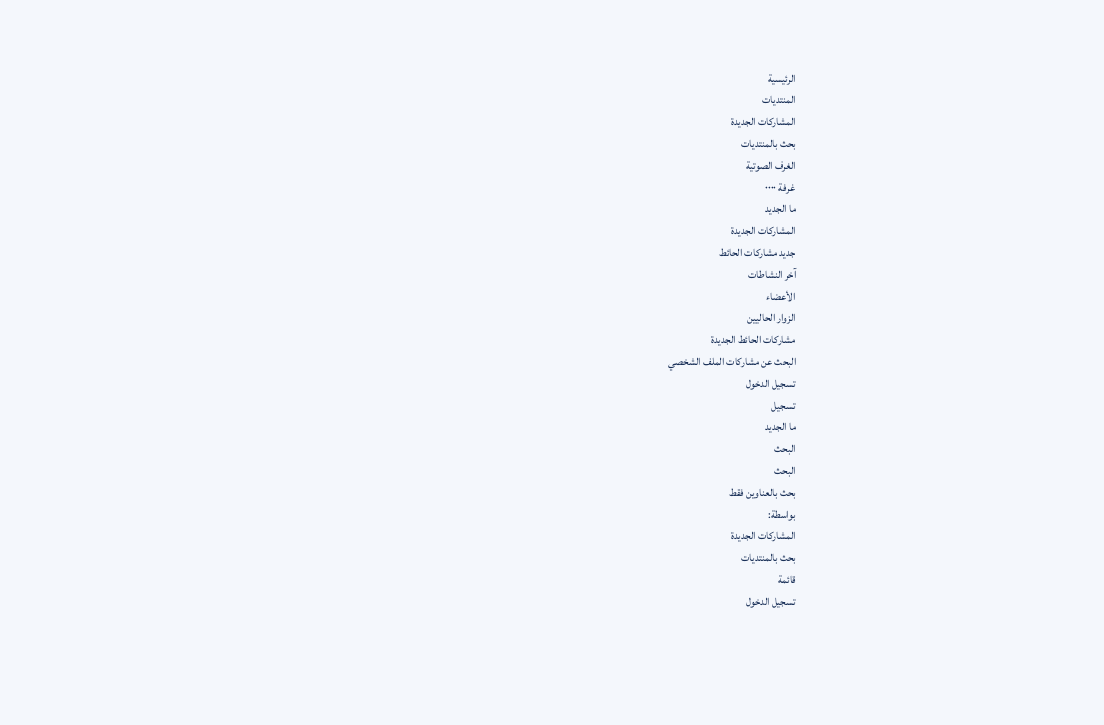الرئيسية
المنتديات
المشاركات الجديدة
بحث بالمنتديات
الغرف الصوتية
غرفة ٠٠٠٠
ما الجديد
المشاركات الجديدة
جديد مشاركات الحائط
آخر النشاطات
الأعضاء
الزوار الحاليين
مشاركات الحائط الجديدة
البحث عن مشاركات الملف الشخصي
تسجيل الدخول
تسجيل
ما الجديد
البحث
البحث
بحث بالعناوين فقط
بواسطة:
المشاركات الجديدة
بحث بالمنتديات
قائمة
تسجيل الدخول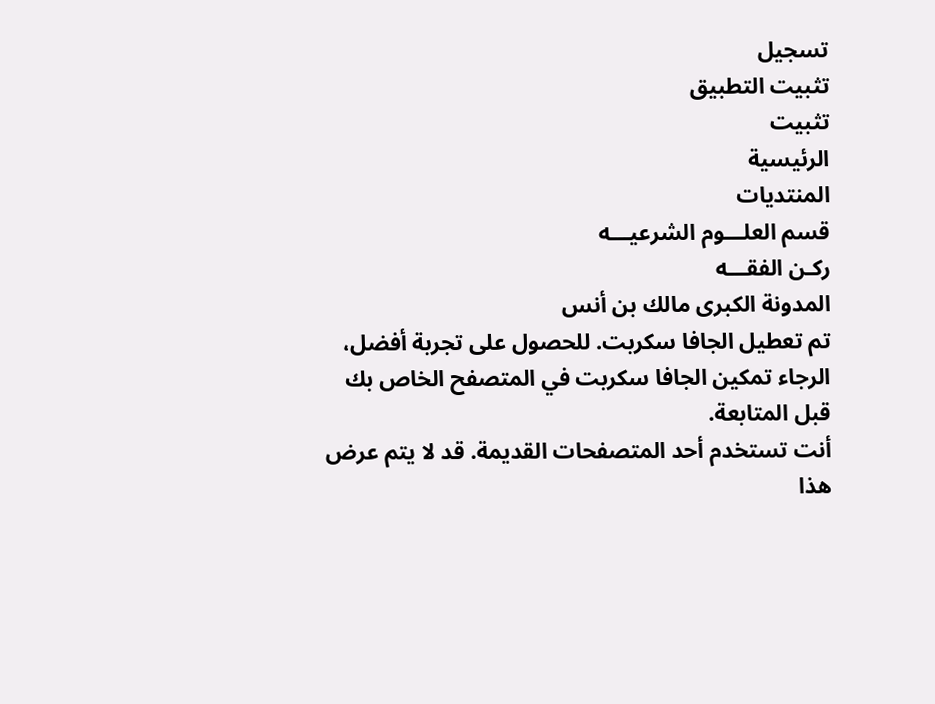تسجيل
تثبيت التطبيق
تثبيت
الرئيسية
المنتديات
قسم العلـــوم الشرعيـــه
ركـن الفقـــه
المدونة الكبرى مالك بن أنس
تم تعطيل الجافا سكربت. للحصول على تجربة أفضل، الرجاء تمكين الجافا سكربت في المتصفح الخاص بك قبل المتابعة.
أنت تستخدم أحد المتصفحات القديمة. قد لا يتم عرض هذا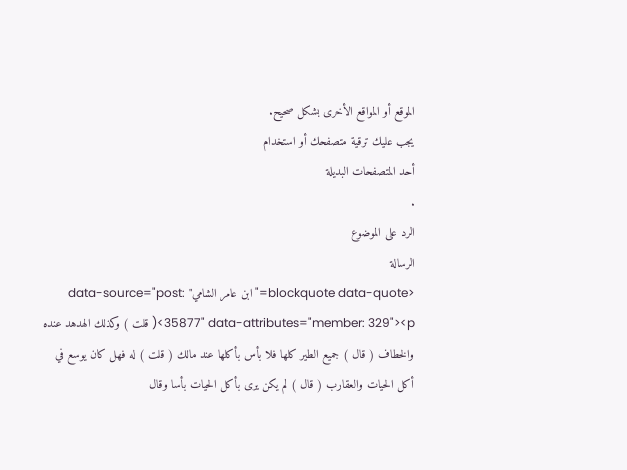الموقع أو المواقع الأخرى بشكل صحيح.
يجب عليك ترقية متصفحك أو استخدام
أحد المتصفحات البديلة
.
الرد على الموضوع
الرسالة
<blockquote data-quote="ابن عامر الشامي" data-source="post: 35877" data-attributes="member: 329"><p>( قلت ) وكذلك الهدهد عنده والخطاف ( قال ) جميع الطير كلها فلا بأس بأكلها عند مالك ( قلت ) له فهل كان يوسع في أكل الحيات والعقارب ( قال ) لم يكن يرى بأكل الحيات بأسا وقال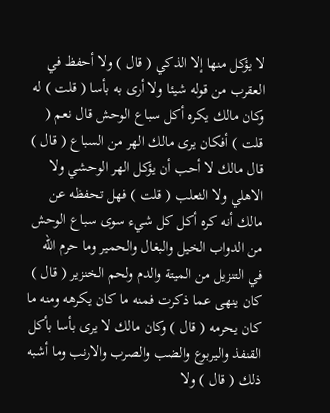لا يؤكل منها إلا الذكي ( قال ) ولا أحفظ في العقرب من قوله شيئا ولا أرى به بأسا ( قلت ) له وكان مالك يكره أكل سباع الوحش قال نعم ( قلت ) أفكان يرى مالك الهر من السباع ( قال ) قال مالك لا أحب أن يؤكل الهر الوحشي ولا الاهلي ولا الثعلب ( قلت ) فهل تحفظه عن مالك أنه كره أكل كل شيء سوى سباع الوحش من الدواب الخيل والبغال والحمير وما حرم الله في التنزيل من الميتة والدم ولحم الخنزير ( قال ) كان ينهى عما ذكرت فمنه ما كان يكرهه ومنه ما كان يحرمه ( قال ) وكان مالك لا يرى بأسا بأكل القنفذ واليربوع والضب والصرب والارنب وما أشبه ذلك ( قال ) ولا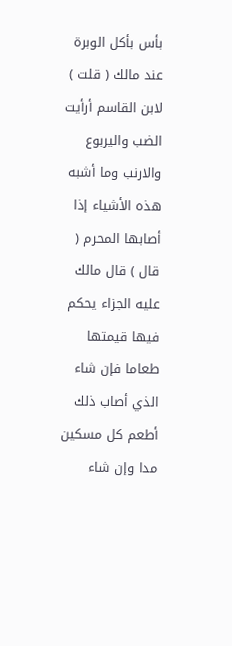بأس بأكل الوبرة عند مالك ( قلت ) لابن القاسم أرأيت الضب واليربوع والارنب وما أشبه هذه الأشياء إذا أصابها المحرم ( قال ) قال مالك عليه الجزاء يحكم فيها قيمتها طعاما فإن شاء الذي أصاب ذلك أطعم كل مسكين مدا وإن شاء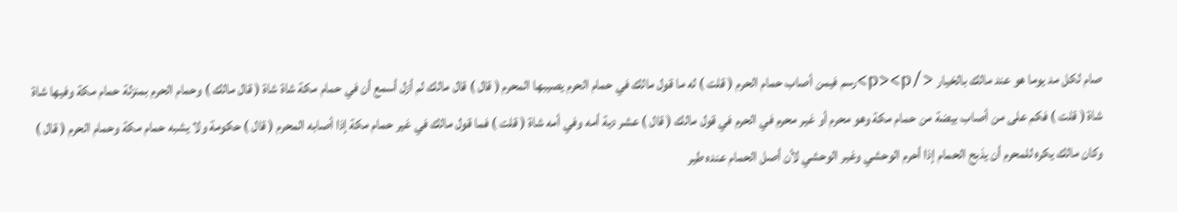صام لكل مد يوما هو عند مالك بالخيار </p><p>رسم فيمن أصاب حمام الحرم ( قلت ) له ما قول مالك في حمام الحرم يصيبها المحرم ( قال ) قال مالك لم أزل أسمع أن في حمام مكة شاة شاة ( قال مالك ) وحمام الحرم بمنزلة حمام مكة وفيها شاة شاة ( قلت ) فكم على من أصاب بيضة من حمام مكة وهو محرم أو غير محرم في الحرم في قول مالك ( قال ) عشر دية أمه وفي أمه شاة ( قلت ) فما قول مالك في غير حمام مكة إذا أصابه المحرم ( قال ) حكومة ولا يشبه حمام مكة وحمام الحرم ( قال ) وكان مالك يكره للمحرم أن يذبح الحمام إذا أحرم الوحشي وغير الوحشي لأن أصل الحمام عنده طير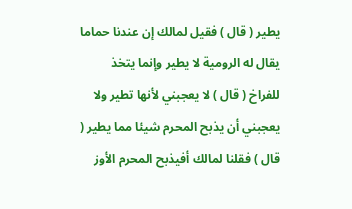يطير ( قال ) فقيل لمالك إن عندنا حماما يقال له الرومية لا يطير وإنما يتخذ للفراخ ( قال ) لا يعجبني لأنها تطير ولا يعجبني أن يذبح المحرم شيئا مما يطير ( قال ) فقلنا لمالك أفيذبح المحرم الأوز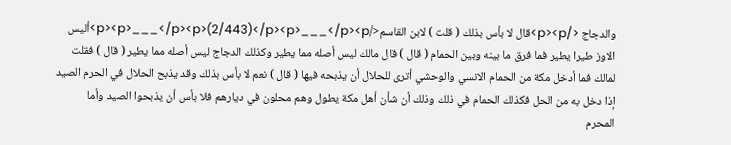والدجاج </p><p>قال لا بأس بذلك ( قلت ) لابن القاسم</p><p>___</p><p>(2/443)</p><p>___</p><p>أليس الاوز طيرا يطير فما فرق ما بينه وبين الحمام ( قال ) قال مالك ليس أصله مما يطير وكذلك الدجاج ليس أصله مما يطير ( قال ) فقلت لمالك فما أدخل مكة من الحمام الانسي والوحشي أترى للحلال أن يذبحه فيها ( قال ) نعم لا بأس بذلك وقد يذبح الحلال في الحرم الصيد إذا دخل به من الحل فكذلك الحمام في ذلك وذلك أن شأن أهل مكة يطول وهم محلون في ديارهم فلا بأس أن يذبحوا الصيد وأما المحرم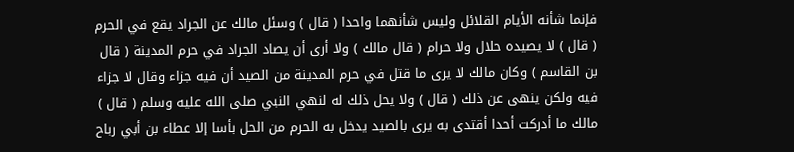فإنما شأنه الأيام القلائل وليس شأنهما واحدا ( قال ) وسئل مالك عن الجراد يقع في الحرم ( قال ) لا يصيده حلال ولا حرام ( قال مالك ) ولا أرى أن يصاد الجراد في حرم المدينة ( قال بن القاسم ) وكان مالك لا يرى ما قتل في حرم المدينة من الصيد أن فيه جزاء وقال لا جزاء فيه ولكن ينهى عن ذلك ( قال ) ولا يحل ذلك له لنهي النبي صلى الله عليه وسلم ( قال ) مالك ما أدركت أحدا أقتدى به يرى بالصيد يدخل به الحرم من الحل بأسا إلا عطاء بن أبي رباح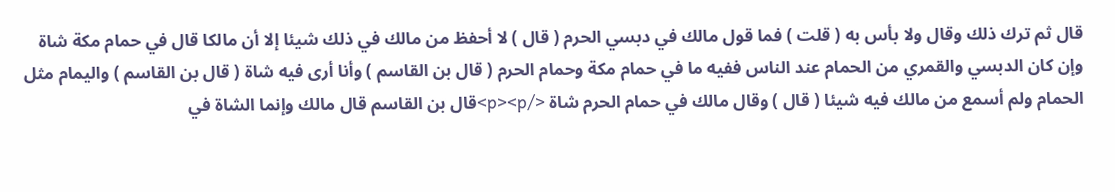قال ثم ترك ذلك وقال ولا بأس به ( قلت ) فما قول مالك في دبسي الحرم ( قال ) لا أحفظ من مالك في ذلك شيئا إلا أن مالكا قال في حمام مكة شاة وإن كان الدبسي والقمري من الحمام عند الناس ففيه ما في حمام مكة وحمام الحرم ( قال بن القاسم ) وأنا أرى فيه شاة ( قال بن القاسم ) واليمام مثل الحمام ولم أسمع من مالك فيه شيئا ( قال ) وقال مالك في حمام الحرم شاة </p><p>قال بن القاسم قال مالك وإنما الشاة في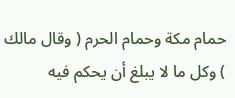حمام مكة وحمام الحرم ( وقال مالك ) وكل ما لا يبلغ أن يحكم فيه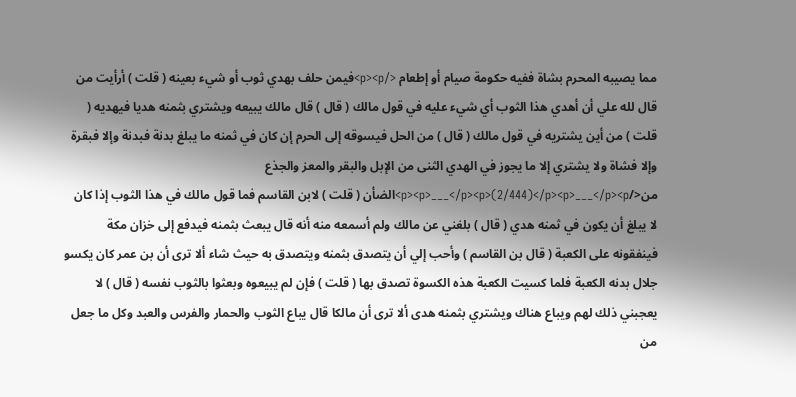مما يصيبه المحرم بشاة ففيه حكومة صيام أو إطعام </p><p>فيمن حلف بهدي ثوب أو شيء بعينه ( قلت ) أرأيت من قال لله علي أن أهدي هذا الثوب أي شيء عليه في قول مالك ( قال ) قال مالك يبيعه ويشتري بثمنه هديا فيهديه ( قلت ) من أين يشتريه في قول مالك ( قال ) من الحل فيسوقه إلى الحرم إن كان في ثمنه ما يبلغ بدنة فبدنة وإلا فبقرة وإلا فشاة ولا يشتري إلا ما يجوز في الهدي الثنى من الإبل والبقر والمعز والجذع من</p><p>___</p><p>(2/444)</p><p>___</p><p>الضأن ( قلت ) لابن القاسم فما قول مالك في هذا الثوب إذا كان لا يبلغ أن يكون في ثمنه هدي ( قال ) بلغني عن مالك ولم أسمعه منه أنه قال يبعث بثمنه فيدفع إلى خزان مكة فينفقونه على الكعبة ( قال بن القاسم ) وأحب إلي أن يتصدق بثمنه ويتصدق به حيث شاء ألا ترى أن بن عمر كان يكسو جلال بدنه الكعبة فلما كسيت الكعبة هذه الكسوة تصدق بها ( قلت ) فإن لم يبيعوه وبعثوا بالثوب نفسه ( قال ) لا يعجبني ذلك لهم ويباع هناك ويشتري بثمنه هدى ألا ترى أن مالكا قال يباع الثوب والحمار والفرس والعبد وكل ما جعل من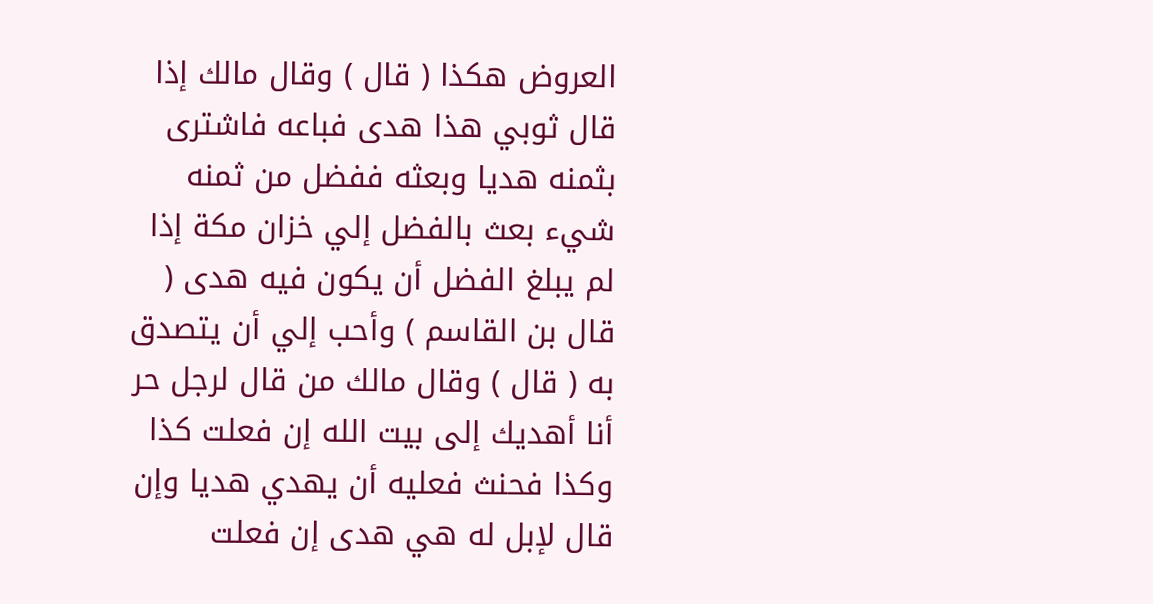العروض هكذا ( قال ) وقال مالك إذا قال ثوبي هذا هدى فباعه فاشترى بثمنه هديا وبعثه ففضل من ثمنه شيء بعث بالفضل إلي خزان مكة إذا لم يبلغ الفضل أن يكون فيه هدى ( قال بن القاسم ) وأحب إلي أن يتصدق به ( قال ) وقال مالك من قال لرجل حر أنا أهديك إلى بيت الله إن فعلت كذا وكذا فحنث فعليه أن يهدي هديا وإن قال لإبل له هي هدى إن فعلت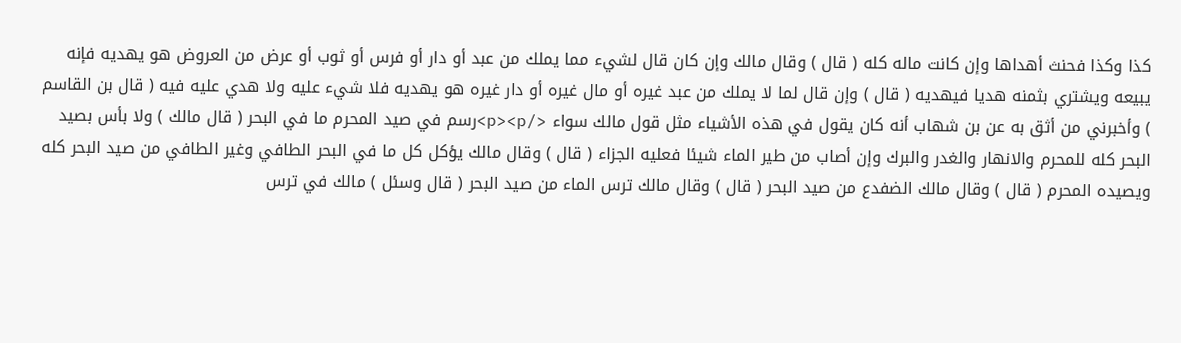كذا وكذا فحنث أهداها وإن كانت ماله كله ( قال ) وقال مالك وإن كان قال لشيء مما يملك من عبد أو دار أو فرس أو ثوب أو عرض من العروض هو يهديه فإنه يبيعه ويشتري بثمنه هديا فيهديه ( قال ) وإن قال لما لا يملك من عبد غيره أو مال غيره أو دار غيره هو يهديه فلا شيء عليه ولا هدي عليه فيه ( قال بن القاسم ) وأخبرني من أثق به عن بن شهاب أنه كان يقول في هذه الأشياء مثل قول مالك سواء </p><p>رسم في صيد المحرم ما في البحر ( قال مالك ) ولا بأس بصيد البحر كله للمحرم والانهار والغدر والبرك وإن أصاب من طير الماء شيئا فعليه الجزاء ( قال ) وقال مالك يؤكل كل ما في البحر الطافي وغير الطافي من صيد البحر كله ويصيده المحرم ( قال ) وقال مالك الضفدع من صيد البحر ( قال ) وقال مالك ترس الماء من صيد البحر ( قال وسئل ) مالك في ترس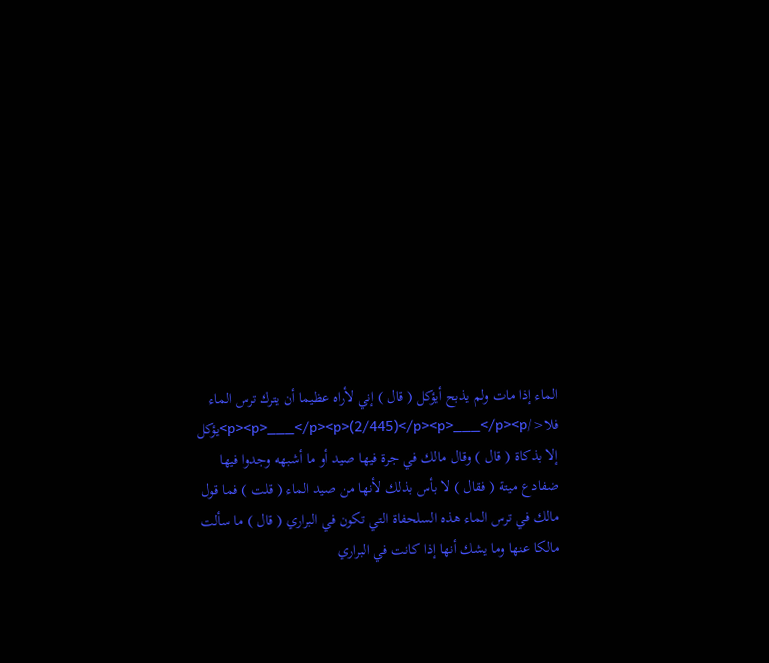الماء إذا مات ولم يذبح أيؤكل ( قال ) إني لأراه عظيما أن يترك ترس الماء فلا</p><p>___</p><p>(2/445)</p><p>___</p><p>يؤكل إلا بذكاة ( قال ) وقال مالك في جرة فيها صيد أو ما أشبهه وجدوا فيها ضفادع ميتة ( فقال ) لا بأس بذلك لأنها من صيد الماء ( قلت ) فما قول مالك في ترس الماء هذه السلحفاة التي تكون في البراري ( قال ) ما سألت مالكا عنها وما يشك أنها إذا كانت في البراري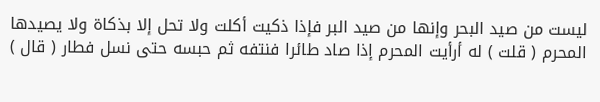ليست من صيد البحر وإنها من صيد البر فإذا ذكيت أكلت ولا تحل إلا بذكاة ولا يصيدها المحرم ( قلت ) له أرأيت المحرم إذا صاد طائرا فنتفه ثم حبسه حتى نسل فطار ( قال )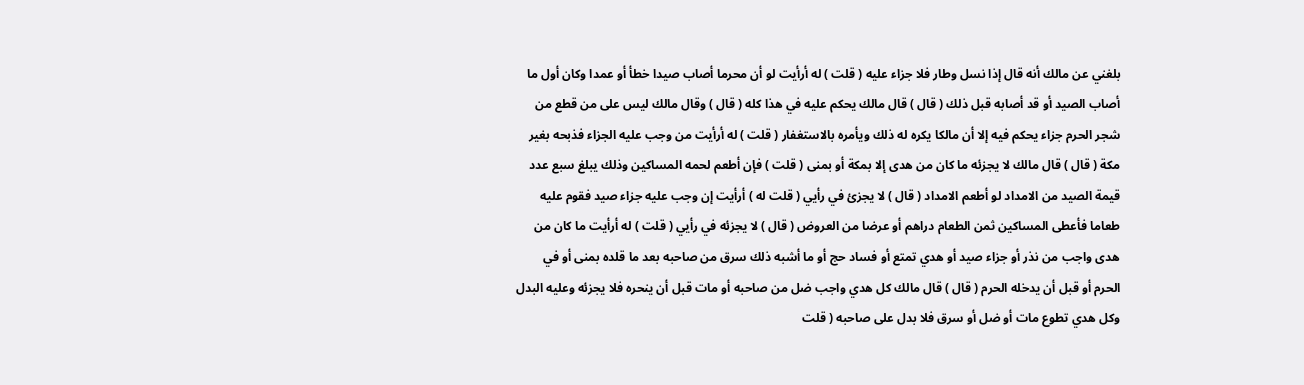بلغني عن مالك أنه قال إذا نسل وطار فلا جزاء عليه ( قلت ) له أرأيت لو أن محرما أصاب صيدا خطأ أو عمدا وكان أول ما أصاب الصيد أو قد أصابه قبل ذلك ( قال ) قال مالك يحكم عليه في هذا كله ( قال ) وقال مالك ليس على من قطع من شجر الحرم جزاء يحكم فيه إلا أن مالكا يكره له ذلك ويأمره بالاستغفار ( قلت ) له أرأيت من وجب عليه الجزاء فذبحه بغير مكة ( قال ) قال مالك لا يجزئه ما كان من هدى إلا بمكة أو بمنى ( قلت ) فإن أطعم لحمه المساكين وذلك يبلغ سبع عدد قيمة الصيد من الامداد لو أطعم الامداد ( قال ) لا يجزئ في رأيي ( قلت له ) أرأيت إن وجب عليه جزاء صيد فقوم عليه طعاما فأعطى المساكين ثمن الطعام دراهم أو عرضا من العروض ( قال ) لا يجزئه في رأيي ( قلت ) له أرأيت ما كان من هدى واجب من نذر أو جزاء صيد أو هدي تمتع أو فساد حج أو ما أشبه ذلك سرق من صاحبه بعد ما قلده بمنى أو في الحرم أو قبل أن يدخله الحرم ( قال ) قال مالك كل هدي واجب ضل من صاحبه أو مات قبل أن ينحره فلا يجزئه وعليه البدل وكل هدي تطوع مات أو ضل أو سرق فلا بدل على صاحبه ( قلت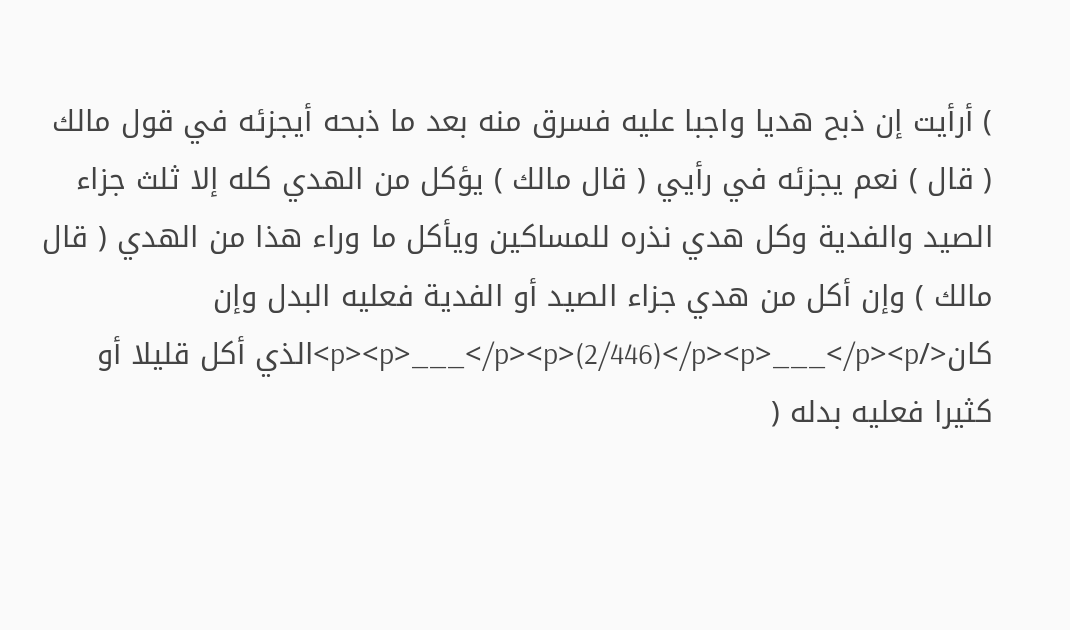) أرأيت إن ذبح هديا واجبا عليه فسرق منه بعد ما ذبحه أيجزئه في قول مالك ( قال ) نعم يجزئه في رأيي ( قال مالك ) يؤكل من الهدي كله إلا ثلث جزاء الصيد والفدية وكل هدي نذره للمساكين ويأكل ما وراء هذا من الهدي ( قال مالك ) وإن أكل من هدي جزاء الصيد أو الفدية فعليه البدل وإن كان</p><p>___</p><p>(2/446)</p><p>___</p><p>الذي أكل قليلا أو كثيرا فعليه بدله (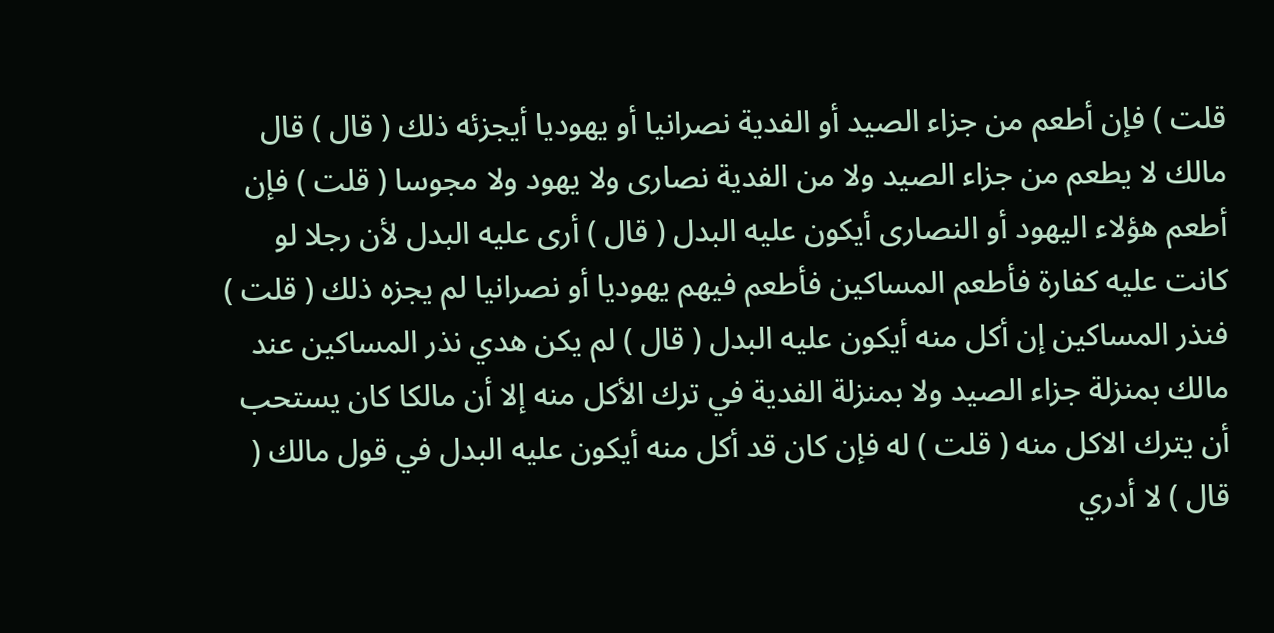قلت ) فإن أطعم من جزاء الصيد أو الفدية نصرانيا أو يهوديا أيجزئه ذلك ( قال ) قال مالك لا يطعم من جزاء الصيد ولا من الفدية نصارى ولا يهود ولا مجوسا ( قلت ) فإن أطعم هؤلاء اليهود أو النصارى أيكون عليه البدل ( قال ) أرى عليه البدل لأن رجلا لو كانت عليه كفارة فأطعم المساكين فأطعم فيهم يهوديا أو نصرانيا لم يجزه ذلك ( قلت ) فنذر المساكين إن أكل منه أيكون عليه البدل ( قال ) لم يكن هدي نذر المساكين عند مالك بمنزلة جزاء الصيد ولا بمنزلة الفدية في ترك الأكل منه إلا أن مالكا كان يستحب أن يترك الاكل منه ( قلت ) له فإن كان قد أكل منه أيكون عليه البدل في قول مالك ( قال ) لا أدري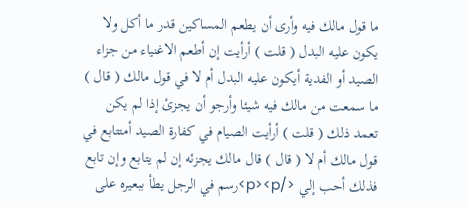ما قول مالك فيه وأرى أن يطعم المساكين قدر ما أكل ولا يكون عليه البدل ( قلت ) أرأيت إن أطعم الاغنياء من جزاء الصيد أو الفدية أيكون عليه البدل أم لا في قول مالك ( قال ) ما سمعت من مالك فيه شيئا وأرجو أن يجزئ إذا لم يكن تعمد ذلك ( قلت ) أرأيت الصيام في كفارة الصيد أمتتابع في قول مالك أم لا ( قال ) قال مالك يجزئه إن لم يتابع وإن تابع فذلك أحب إلي </p><p>رسم في الرجل يطأ ببعيره على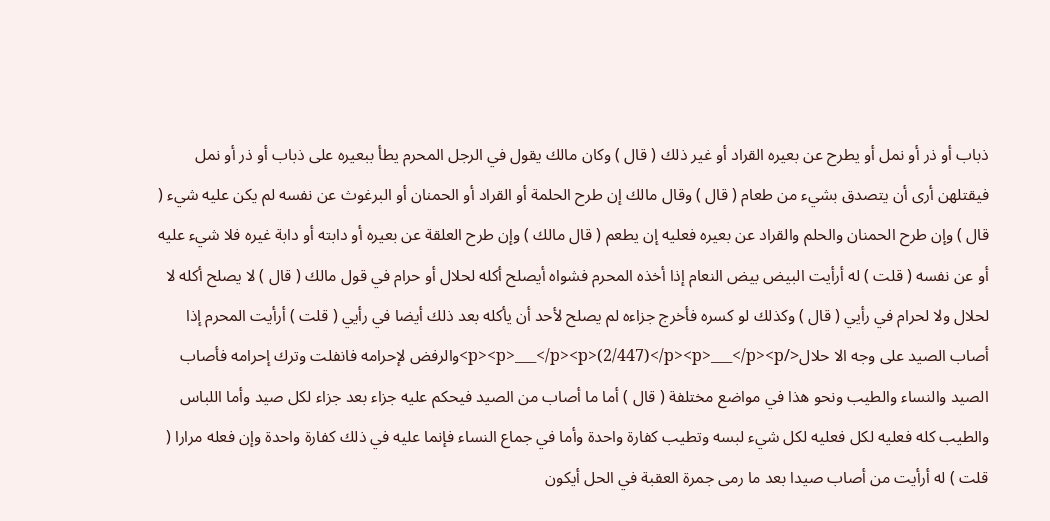ذباب أو ذر أو نمل أو يطرح عن بعيره القراد أو غير ذلك ( قال ) وكان مالك يقول في الرجل المحرم يطأ ببعيره على ذباب أو ذر أو نمل فيقتلهن أرى أن يتصدق بشيء من طعام ( قال ) وقال مالك إن طرح الحلمة أو القراد أو الحمنان أو البرغوث عن نفسه لم يكن عليه شيء ( قال ) وإن طرح الحمنان والحلم والقراد عن بعيره فعليه إن يطعم ( قال مالك ) وإن طرح العلقة عن بعيره أو دابته أو دابة غيره فلا شيء عليه أو عن نفسه ( قلت ) له أرأيت البيض بيض النعام إذا أخذه المحرم فشواه أيصلح أكله لحلال أو حرام في قول مالك ( قال ) لا يصلح أكله لا لحلال ولا لحرام في رأيي ( قال ) وكذلك لو كسره فأخرج جزاءه لم يصلح لأحد أن يأكله بعد ذلك أيضا في رأيي ( قلت ) أرأيت المحرم إذا أصاب الصيد على وجه الا حلال</p><p>___</p><p>(2/447)</p><p>___</p><p>والرفض لإحرامه فانفلت وترك إحرامه فأصاب الصيد والنساء والطيب ونحو هذا في مواضع مختلفة ( قال ) أما ما أصاب من الصيد فيحكم عليه جزاء بعد جزاء لكل صيد وأما اللباس والطيب كله فعليه لكل فعليه لكل شيء لبسه وتطيب كفارة واحدة وأما في جماع النساء فإنما عليه في ذلك كفارة واحدة وإن فعله مرارا ( قلت ) له أرأيت من أصاب صيدا بعد ما رمى جمرة العقبة في الحل أيكون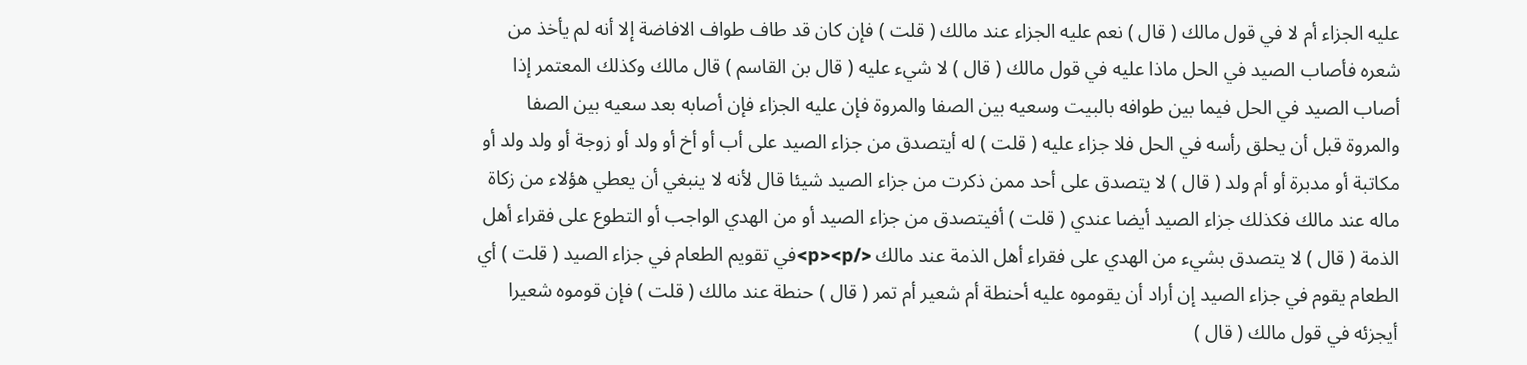عليه الجزاء أم لا في قول مالك ( قال ) نعم عليه الجزاء عند مالك ( قلت ) فإن كان قد طاف طواف الافاضة إلا أنه لم يأخذ من شعره فأصاب الصيد في الحل ماذا عليه في قول مالك ( قال ) لا شيء عليه ( قال بن القاسم ) قال مالك وكذلك المعتمر إذا أصاب الصيد في الحل فيما بين طوافه بالبيت وسعيه بين الصفا والمروة فإن عليه الجزاء فإن أصابه بعد سعيه بين الصفا والمروة قبل أن يحلق رأسه في الحل فلا جزاء عليه ( قلت ) له أيتصدق من جزاء الصيد على أب أو أخ أو ولد أو زوجة أو ولد ولد أو مكاتبة أو مدبرة أو أم ولد ( قال ) لا يتصدق على أحد ممن ذكرت من جزاء الصيد شيئا قال لأنه لا ينبغي أن يعطي هؤلاء من زكاة ماله عند مالك فكذلك جزاء الصيد أيضا عندي ( قلت ) أفيتصدق من جزاء الصيد أو من الهدي الواجب أو التطوع على فقراء أهل الذمة ( قال ) لا يتصدق بشيء من الهدي على فقراء أهل الذمة عند مالك </p><p>في تقويم الطعام في جزاء الصيد ( قلت ) أي الطعام يقوم في جزاء الصيد إن أراد أن يقوموه عليه أحنطة أم شعير أم تمر ( قال ) حنطة عند مالك ( قلت ) فإن قوموه شعيرا أيجزئه في قول مالك ( قال )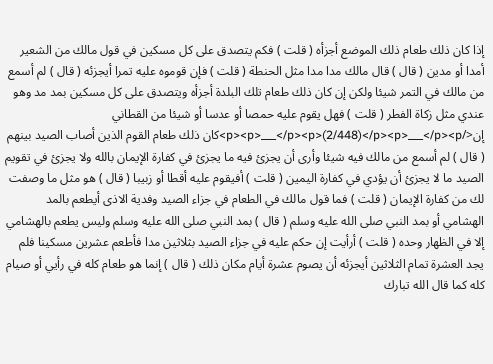إذا كان ذلك طعام ذلك الموضع أجزأه ( قلت ) فكم يتصدق على كل مسكين في قول مالك من الشعير أمدا أو مدين ( قال ) قال مالك مدا مدا مثل الحنطة ( قلت ) فإن قوموه عليه تمرا أيجزئه ( قال ) لم أسمع من مالك في التمر شيئا ولكن إن كان ذلك طعام تلك البلدة أجزأه ويتصدق على كل مسكين بمد مد وهو عندي مثل زكاة الفطر ( قلت ) فهل يقوم عليه حمصا أو عدسا أو شيئا من القطاني إن</p><p>___</p><p>(2/448)</p><p>___</p><p>كان ذلك طعام القوم الذين أصاب الصيد بينهم ( قال ) لم أسمع من مالك فيه شيئا وأرى أن يجزئ فيه ما يجزئ في كفارة الإيمان بالله ولا يجزئ في تقويم الصيد ما لا يجزئ أن يؤدي في كفارة اليمين ( قلت ) أفيقوم عليه أقطا أو زبيبا ( قال ) هو مثل ما وصفت لك من كفارة الإيمان ( قلت ) فما قول مالك في الطعام في جزاء الصيد وفدية الاذى أيطعم بالمد الهشامي أو بمد النبي صلى الله عليه وسلم ( قال ) بمد النبي صلى الله عليه وسلم وليس يطعم بالهشامي إلا في الظهار وحده ( قلت ) أرأيت إن حكم عليه في جزاء الصيد بثلاثين مدا فأطعم عشرين مسكينا فلم يجد العشرة تمام الثلاثين أيجزئه أن يصوم عشرة أيام مكان ذلك ( قال ) إنما هو طعام كله في رأيي أو صيام كله كما قال الله تبارك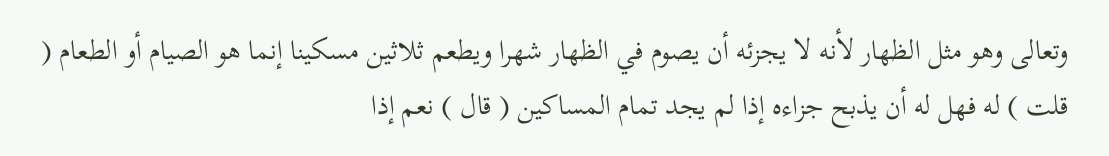وتعالى وهو مثل الظهار لأنه لا يجزئه أن يصوم في الظهار شهرا ويطعم ثلاثين مسكينا إنما هو الصيام أو الطعام ( قلت ) له فهل له أن يذبح جزاءه إذا لم يجد تمام المساكين ( قال ) نعم إذا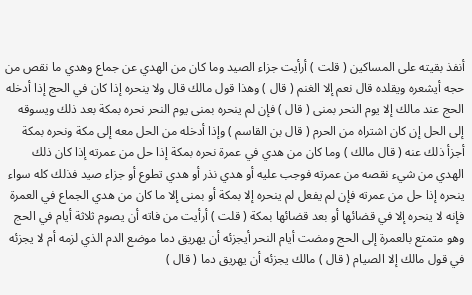أنفذ بقيته على المساكين ( قلت ) أرأيت جزاء الصيد وما كان من الهدي عن جماع وهدي ما نقص من حجه أيشعره ويقلده قال نعم إلا الغنم ( قال ) وهذا قول مالك قال ولا ينحره إذا كان في الحج إذا أدخله الحج عند مالك إلا يوم النحر بمنى ( قال ) فإن لم ينحره بمنى يوم النحر نحره بمكة بعد ذلك ويسوقه إلى الحل إن كان اشتراه من الحرم ( قال بن القاسم ) وإذا أدخله من الحل معه إلى مكة ونحره بمكة أجزأ ذلك عنه ( قال مالك ) وما كان من هدي في عمرة نحره بمكة إذا حل من عمرته إذا كان ذلك الهدي من شيء نقصه من عمرته فوجب عليه أو هدي نذر أو هدي تطوع أو جزاء صيد فذلك كله سواء ينحره إذا حل من عمرته فإن لم يفعل لم ينحره إلا بمكة أو بمنى إلا ما كان من هدي الجماع في العمرة فإنه لا ينحره إلا في قضائها أو بعد قضائها بمكة ( قلت ) أرأيت من فاته أن يصوم ثلاثة أيام في الحج وهو متمتع بالعمرة إلى الحج ومضت أيام النحر أيجزئه أن يهريق دما موضع الدم الذي لزمه أم لا يجزئه في قول مالك إلا الصيام ( قال ) مالك يجزئه أن يهريق دما ( قال )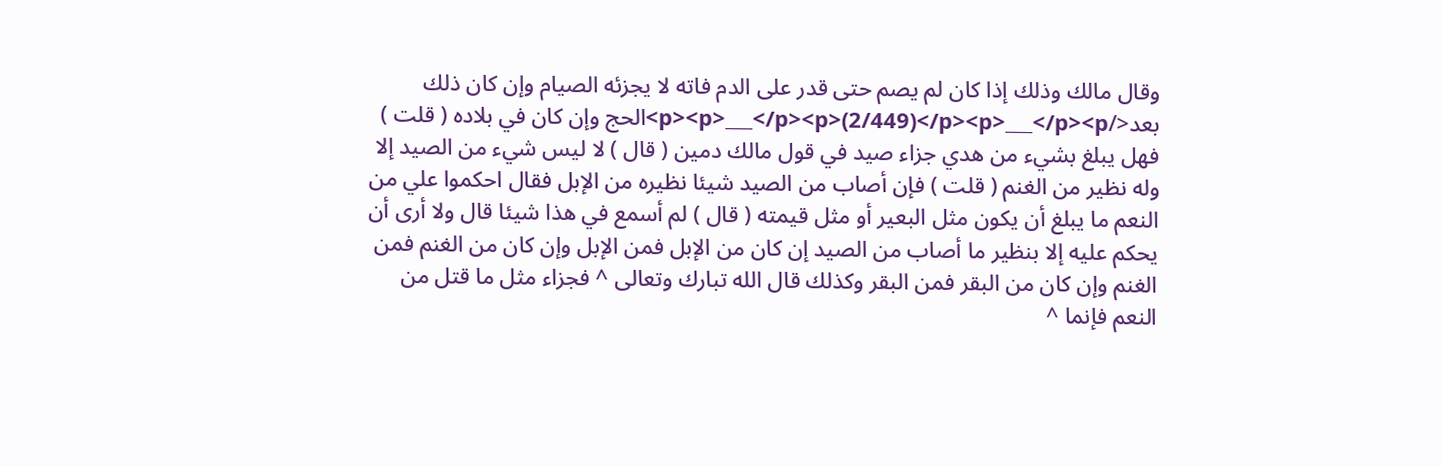وقال مالك وذلك إذا كان لم يصم حتى قدر على الدم فاته لا يجزئه الصيام وإن كان ذلك بعد</p><p>___</p><p>(2/449)</p><p>___</p><p>الحج وإن كان في بلاده ( قلت ) فهل يبلغ بشيء من هدي جزاء صيد في قول مالك دمين ( قال ) لا ليس شيء من الصيد إلا وله نظير من الغنم ( قلت ) فإن أصاب من الصيد شيئا نظيره من الإبل فقال احكموا علي من النعم ما يبلغ أن يكون مثل البعير أو مثل قيمته ( قال ) لم أسمع في هذا شيئا قال ولا أرى أن يحكم عليه إلا بنظير ما أصاب من الصيد إن كان من الإبل فمن الإبل وإن كان من الغنم فمن الغنم وإن كان من البقر فمن البقر وكذلك قال الله تبارك وتعالى ^ فجزاء مثل ما قتل من النعم فإنما ^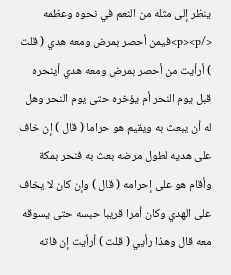ينظر إلى مثله من النعم في نحوه وعظمه </p><p>فيمن أحصر بمرض ومعه هدي ( قلت ) أرأيت من أحصر بمرض ومعه هدي أينحره قبل يوم النحر أم يؤخره حتى يوم النحر وهل له أن يبعث به ويقيم هو حراما ( قال ) إن خاف على هديه لطول مرضه بعث به فنحر بمكة وأقام هو على إحرامه ( قال ) وإن كان لا يخاف على الهدي وكان أمرا قريبا حبسه حتى يسوقه معه قال وهذا رأيي ( قلت ) أرأيت إن فاته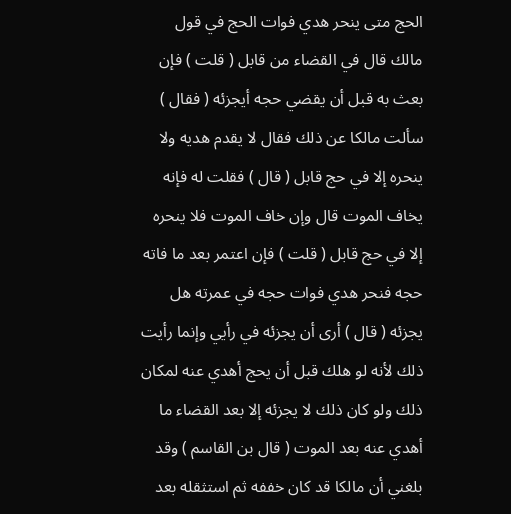الحج متى ينحر هدي فوات الحج في قول مالك قال في القضاء من قابل ( قلت ) فإن بعث به قبل أن يقضي حجه أيجزئه ( فقال ) سألت مالكا عن ذلك فقال لا يقدم هديه ولا ينحره إلا في حج قابل ( قال ) فقلت له فإنه يخاف الموت قال وإن خاف الموت فلا ينحره إلا في حج قابل ( قلت ) فإن اعتمر بعد ما فاته حجه فنحر هدي فوات حجه في عمرته هل يجزئه ( قال ) أرى أن يجزئه في رأيي وإنما رأيت ذلك لأنه لو هلك قبل أن يحج أهدي عنه لمكان ذلك ولو كان ذلك لا يجزئه إلا بعد القضاء ما أهدي عنه بعد الموت ( قال بن القاسم ) وقد بلغني أن مالكا قد كان خففه ثم استثقله بعد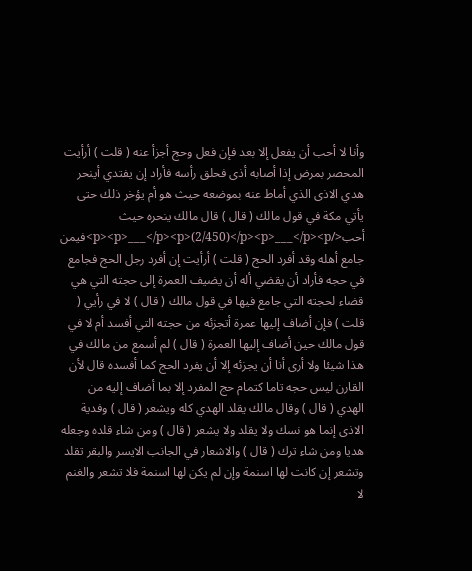وأنا لا أحب أن يفعل إلا بعد فإن فعل وحج أجزأ عنه ( قلت ) أرأيت المحصر بمرض إذا أصابه أذى فحلق رأسه فأراد إن يفتدي أينحر هدي الاذى الذي أماط عنه بموضعه حيث هو أم يؤخر ذلك حتى يأتي مكة في قول مالك ( قال ) قال مالك ينحره حيث أحب</p><p>___</p><p>(2/450)</p><p>___</p><p>فيمن جامع أهله وقد أفرد الحج ( قلت ) أرأيت إن أفرد رجل الحج فجامع في حجه فأراد أن يقضي أله أن يضيف العمرة إلى حجته التي هي قضاء لحجته التي جامع فيها في قول مالك ( قال ) لا في رأيي ( قلت ) فإن أضاف إليها عمرة أتجزئه من حجته التي أفسد أم لا في قول مالك حين أضاف إليها العمرة ( قال ) لم أسمع من مالك في هذا شيئا ولا أرى أنا أن يجزئه إلا أن يفرد الحج كما أفسده قال لأن القارن ليس حجه تاما كتمام حج المفرد إلا بما أضاف إليه من الهدي ( قال ) وقال مالك يقلد الهدي كله ويشعر ( قال ) وفدية الاذى إنما هو نسك ولا يقلد ولا يشعر ( قال ) ومن شاء قلده وجعله هديا ومن شاء ترك ( قال ) والاشعار في الجانب الايسر والبقر تقلد وتشعر إن كانت لها اسنمة وإن لم يكن لها اسنمة فلا تشعر والغنم لا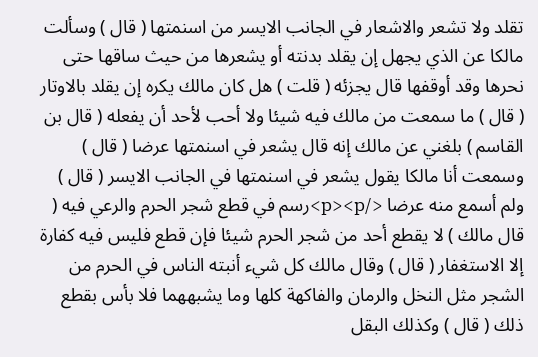تقلد ولا تشعر والاشعار في الجانب الايسر من اسنمتها ( قال ) وسألت مالكا عن الذي يجهل إن يقلد بدنته أو يشعرها من حيث ساقها حتى نحرها وقد أوقفها قال يجزئه ( قلت ) هل كان مالك يكره إن يقلد بالاوتار ( قال ) ما سمعت من مالك فيه شيئا ولا أحب لأحد أن يفعله ( قال بن القاسم ) بلغني عن مالك إنه قال يشعر في اسنمتها عرضا ( قال ) وسمعت أنا مالكا يقول يشعر في اسنمتها في الجانب الايسر ( قال ) ولم أسمع منه عرضا </p><p>رسم في قطع شجر الحرم والرعي فيه ( قال مالك ) لا يقطع أحد من شجر الحرم شيئا فإن قطع فليس فيه كفارة إلا الاستغفار ( قال ) وقال مالك كل شيء أنبته الناس في الحرم من الشجر مثل النخل والرمان والفاكهة كلها وما يشبههما فلا بأس بقطع ذلك ( قال ) وكذلك البقل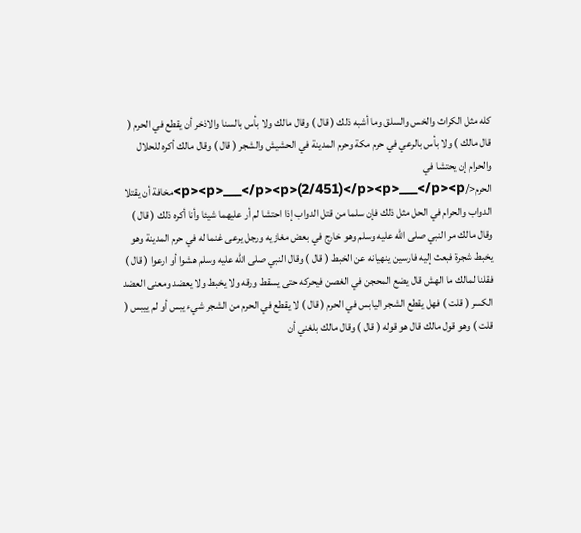كله مثل الكراث والخس والسلق وما أشبه ذلك ( قال ) وقال مالك ولا بأس بالسنا والاذخر أن يقطع في الحرم ( قال مالك ) ولا بأس بالرعي في حرم مكة وحرم المدينة في الحشيش والشجر ( قال ) وقال مالك أكره للحلال والحرام إن يحتشا في الحرم</p><p>___</p><p>(2/451)</p><p>___</p><p>مخافة أن يقتلا الدواب والحرام في الحل مثل ذلك فإن سلما من قتل الدواب إذا احتشا لم أر عليهما شيئا وأنا أكره ذلك ( قال ) وقال مالك مر النبي صلى الله عليه وسلم وهو خارج في بعض مغازيه ورجل يرعى غنما له في حرم المدينة وهو يخبط شجرة فبعث إليه فارسين ينهيانه عن الخبط ( قال ) وقال النبي صلى الله عليه وسلم هشوا أو ارعوا ( قال ) فقلنا لمالك ما الهش قال يضع المحجن في الغصن فيحركه حتى يسقط ورقه ولا يخبط ولا يعضد ومعنى العضد الكسر ( قلت ) فهل يقطع الشجر اليابس في الحرم ( قال ) لا يقطع في الحرم من الشجر شيء يبس أو لم ييبس ( قلت ) وهو قول مالك قال هو قوله ( قال ) وقال مالك بلغني أن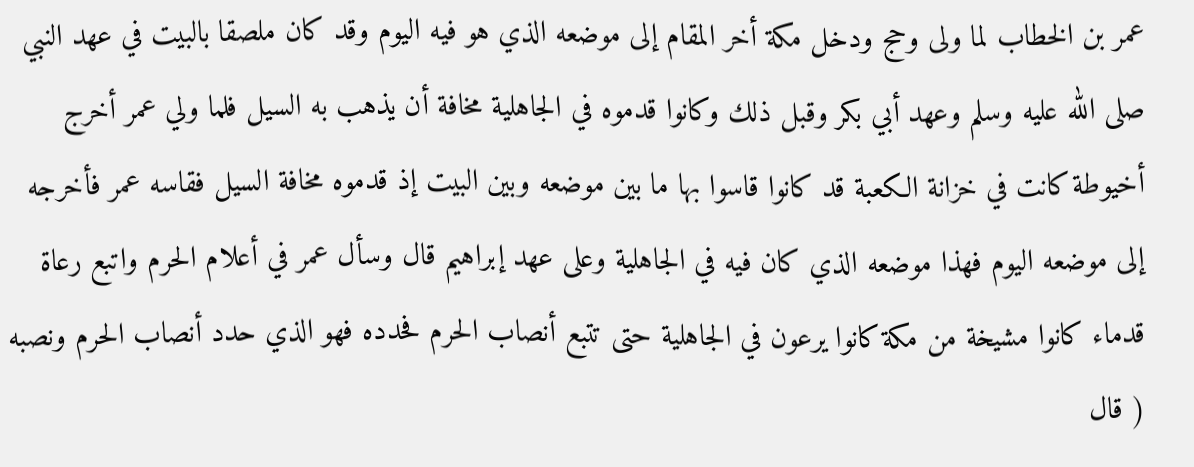عمر بن الخطاب لما ولى وحج ودخل مكة أخر المقام إلى موضعه الذي هو فيه اليوم وقد كان ملصقا بالبيت في عهد النبي صلى الله عليه وسلم وعهد أبي بكر وقبل ذلك وكانوا قدموه في الجاهلية مخافة أن يذهب به السيل فلما ولي عمر أخرج أخيوطة كانت في خزانة الكعبة قد كانوا قاسوا بها ما بين موضعه وبين البيت إذ قدموه مخافة السيل فقاسه عمر فأخرجه إلى موضعه اليوم فهذا موضعه الذي كان فيه في الجاهلية وعلى عهد إبراهيم قال وسأل عمر في أعلام الحرم واتبع رعاة قدماء كانوا مشيخة من مكة كانوا يرعون في الجاهلية حتى تتبع أنصاب الحرم فحدده فهو الذي حدد أنصاب الحرم ونصبه ( قال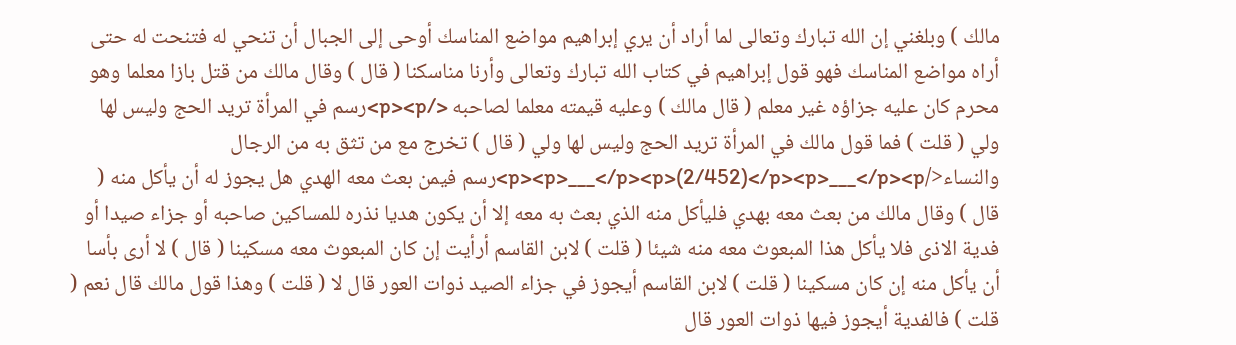مالك ) وبلغني إن الله تبارك وتعالى لما أراد أن يري إبراهيم مواضع المناسك أوحى إلى الجبال أن تنحي له فتنحت له حتى أراه مواضع المناسك فهو قول إبراهيم في كتاب الله تبارك وتعالى وأرنا مناسكنا ( قال ) وقال مالك من قتل بازا معلما وهو محرم كان عليه جزاؤه غير معلم ( قال مالك ) وعليه قيمته معلما لصاحبه </p><p>رسم في المرأة تريد الحج وليس لها ولي ( قلت ) فما قول مالك في المرأة تريد الحج وليس لها ولي ( قال ) تخرج مع من تثق به من الرجال والنساء</p><p>___</p><p>(2/452)</p><p>___</p><p>رسم فيمن بعث معه الهدي هل يجوز له أن يأكل منه ( قال ) وقال مالك من بعث معه بهدي فليأكل منه الذي بعث به معه إلا أن يكون هديا نذره للمساكين صاحبه أو جزاء صيدا أو فدية الاذى فلا يأكل هذا المبعوث معه منه شيئا ( قلت ) لابن القاسم أرأيت إن كان المبعوث معه مسكينا ( قال ) لا أرى بأسا أن يأكل منه إن كان مسكينا ( قلت ) لابن القاسم أيجوز في جزاء الصيد ذوات العور قال لا ( قلت ) وهذا قول مالك قال نعم ( قلت ) فالفدية أيجوز فيها ذوات العور قال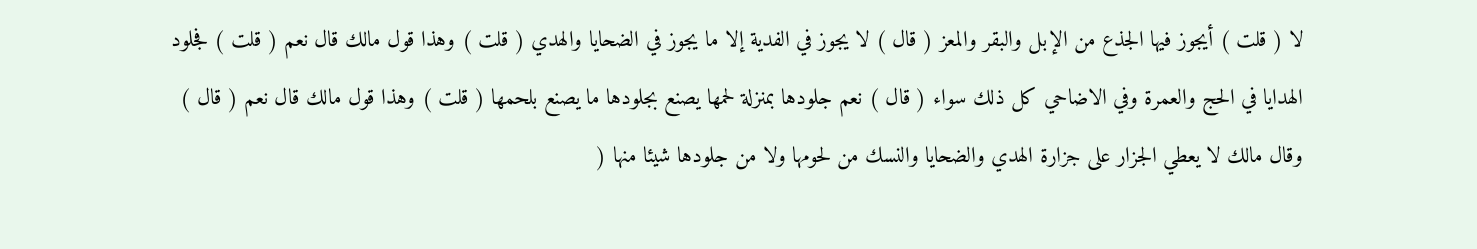لا ( قلت ) أيجوز فيها الجذع من الإبل والبقر والمعز ( قال ) لا يجوز في الفدية إلا ما يجوز في الضحايا والهدي ( قلت ) وهذا قول مالك قال نعم ( قلت ) فجلود الهدايا في الحج والعمرة وفي الاضاحي كل ذلك سواء ( قال ) نعم جلودها بمنزلة لحمها يصنع بجلودها ما يصنع بلحمها ( قلت ) وهذا قول مالك قال نعم ( قال ) وقال مالك لا يعطي الجزار على جزارة الهدي والضحايا والنسك من لحومها ولا من جلودها شيئا منها (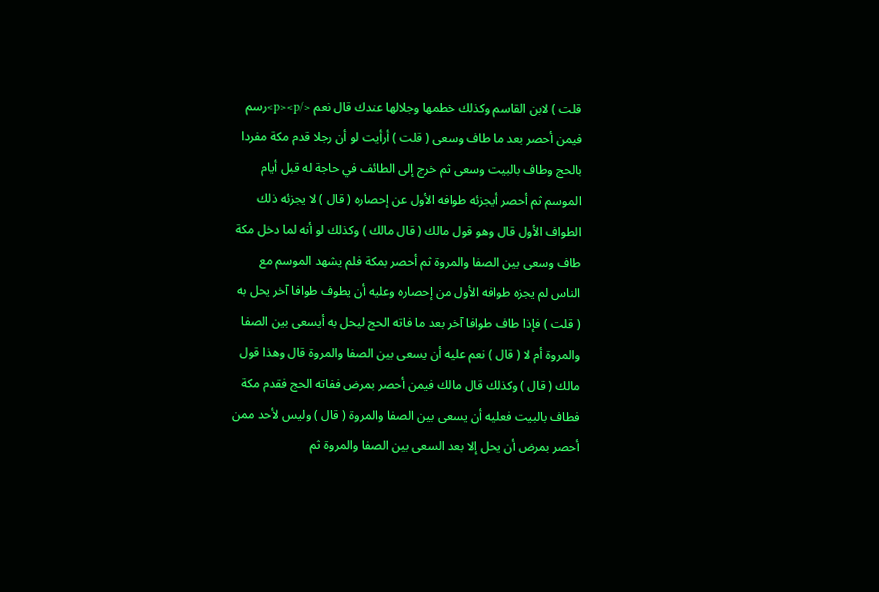قلت ) لابن القاسم وكذلك خطمها وجلالها عندك قال نعم </p><p>رسم فيمن أحصر بعد ما طاف وسعى ( قلت ) أرأيت لو أن رجلا قدم مكة مفردا بالحج وطاف بالبيت وسعى ثم خرج إلى الطائف في حاجة له قبل أيام الموسم ثم أحصر أيجزئه طوافه الأول عن إحصاره ( قال ) لا يجزئه ذلك الطواف الأول قال وهو قول مالك ( قال مالك ) وكذلك لو أنه لما دخل مكة طاف وسعى بين الصفا والمروة ثم أحصر بمكة فلم يشهد الموسم مع الناس لم يجزه طوافه الأول من إحصاره وعليه أن يطوف طوافا آخر يحل به ( قلت ) فإذا طاف طوافا آخر بعد ما فاته الحج ليحل به أيسعى بين الصفا والمروة أم لا ( قال ) نعم عليه أن يسعى بين الصفا والمروة قال وهذا قول مالك ( قال ) وكذلك قال مالك فيمن أحصر بمرض ففاته الحج فقدم مكة فطاف بالبيت فعليه أن يسعى بين الصفا والمروة ( قال ) وليس لأحد ممن أحصر بمرض أن يحل إلا بعد السعى بين الصفا والمروة ثم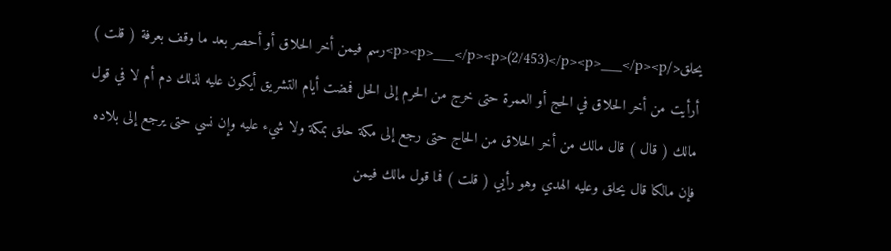يحلق</p><p>___</p><p>(2/453)</p><p>___</p><p>رسم فيمن أخر الحلاق أو أحصر بعد ما وقف بعرفة ( قلت ) أرأيت من أخر الحلاق في الحج أو العمرة حتى خرج من الحرم إلى الحل فمضت أيام التشريق أيكون عليه لذلك دم أم لا في قول مالك ( قال ) قال مالك من أخر الحلاق من الحاج حتى رجع إلى مكة حلق بمكة ولا شيء عليه وإن نسي حتى يرجع إلى بلاده فإن مالكا قال يحلق وعليه الهدي وهو رأيي ( قلت ) فما قول مالك فيمن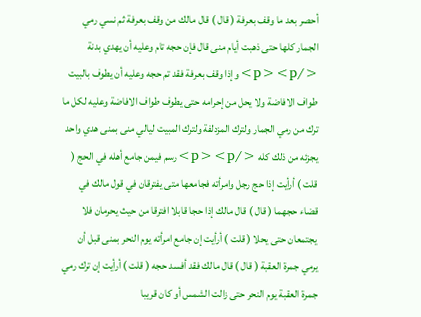أحصر بعد ما وقف بعرفة ( قال ) قال مالك من وقف بعرفة ثم نسي رمي الجمار كلها حتى ذهبت أيام منى قال فإن حجه تام وعليه أن يهدي بدنة </p><p>وإذا وقف بعرفة فقد تم حجه وعليه أن يطوف بالبيت طواف الافاضة ولا يحل من إحرامه حتى يطوف طواف الافاضة وعليه لكل ما ترك من رمي الجمار ولترك المزدلفة ولترك المبيت ليالي منى بمنى هدي واحد يجزئه من ذلك كله </p><p>رسم فيمن جامع أهله في الحج ( قلت ) أرأيت إذا حج رجل وامرأته فجامعها متى يفترقان في قول مالك في قضاء حجهما ( قال ) قال مالك إذا حجا قابلا افترقا من حيث يحرمان فلا يجتمعان حتى يحلا ( قلت ) أرأيت إن جامع امرأته يوم النحر بمنى قبل أن يرمي جمرة العقبة ( قال ) قال مالك فقد أفسد حجه ( قلت ) أرأيت إن ترك رمي جمرة العقبة يوم النحر حتى زالت الشمس أو كان قريبا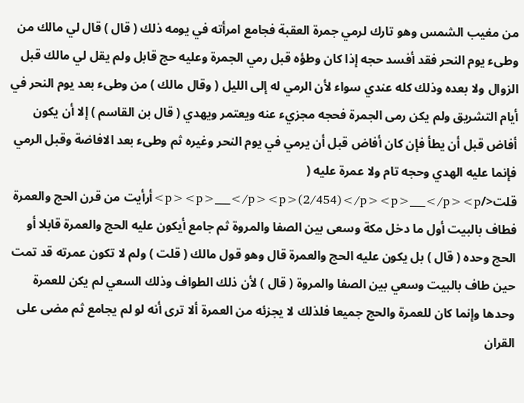من مغيب الشمس وهو تارك لرمي جمرة العقبة فجامع امرأته في يومه ذلك ( قال ) قال لي مالك من وطىء يوم النحر فقد أفسد حجه إذا كان وطؤه قبل رمي الجمرة وعليه حج قابل ولم يقل لي مالك قبل الزوال ولا بعده وذلك كله عندي سواء لأن الرمي له إلى الليل ( وقال مالك ) من وطىء بعد يوم النحر في أيام التشريق ولم يكن رمى الجمرة فحجه مجزيء عنه ويعتمر ويهدي ( قال بن القاسم ) إلا أن يكون أفاض قبل أن يطأ فإن كان أفاض قبل أن يرمي في يوم النحر وغيره ثم وطىء بعد الافاضة وقبل الرمي فإنما عليه الهدي وحجه تام ولا عمرة عليه ( قلت</p><p>___</p><p>(2/454)</p><p>___</p><p>أرأيت من قرن الحج والعمرة فطاف بالبيت أول ما دخل مكة وسعى بين الصفا والمروة ثم جامع أيكون عليه الحج والعمرة قابلا أو الحج وحده ( قال ) بل يكون عليه الحج والعمرة قال وهو قول مالك ( قلت ) ولم لا تكون عمرته قد تمت حين طاف بالبيت وسعي بين الصفا والمروة ( قال ) لأن ذلك الطواف وذلك السعي لم يكن للعمرة وحدها وإنما كان للعمرة والحج جميعا فلذلك لا يجزئه من العمرة ألا ترى أنه لو لم يجامع ثم مضى على القران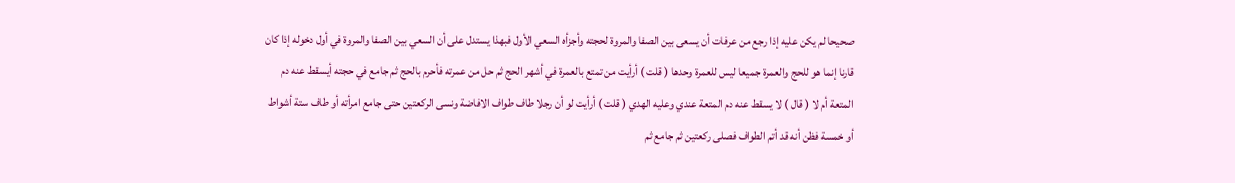صحيحا لم يكن عليه إذا رجع من عرفات أن يسعى بين الصفا والمروة لحجته وأجزأه السعي الأول فبهذا يستدل على أن السعي بين الصفا والمروة في أول دخوله إذا كان قارنا إنما هو للحج والعمرة جميعا ليس للعمرة وحدها ( قلت ) أرأيت من تمتع بالعمرة في أشهر الحج ثم حل من عمرته فأحرم بالحج ثم جامع في حجته أيسقط عنه دم المتعة أم لا ( قال ) لا يسقط عنه دم المتعة عندي وعليه الهدي ( قلت ) أرأيت لو أن رجلا طاف طواف الافاضة ونسى الركعتين حتى جامع امرأته أو طاف ستة أشواط أو خمسة فظن أنه قد أتم الطواف فصلى ركعتين ثم جامع ثم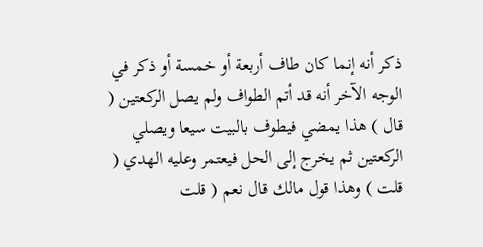ذكر أنه إنما كان طاف أربعة أو خمسة أو ذكر في الوجه الآخر أنه قد أتم الطواف ولم يصل الركعتين ( قال ) هذا يمضي فيطوف بالبيت سيعا ويصلي الركعتين ثم يخرج إلى الحل فيعتمر وعليه الهدي ( قلت ) وهذا قول مالك قال نعم ( قلت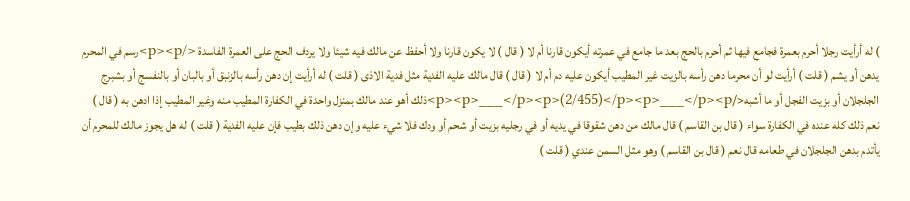) له أرأيت رجلا أحرم بعمرة فجامع فيها ثم أحرم بالحج بعد ما جامع في عمرته أيكون قارنا أم لا ( قال ) لا يكون قارنا ولا أحفظ عن مالك فيه شيئا ولا يردف الحج على العمرة الفاسدة </p><p>رسم في المحرم يدهن أو يشم ( قلت ) أرأيت لو أن محرما دهن رأسه بالزيت غير المطيب أيكون عليه دم أم لا ( قال ) قال مالك عليه الفدية مثل فدية الاذى ( قلت ) له أرأيت إن دهن رأسه بالزنبق أو بالبان أو بالنفسج أو بشبرج الجلجلان أو بزيت الفجل أو ما أشبه</p><p>___</p><p>(2/455)</p><p>___</p><p>ذلك أهو عند مالك بمنزل واحدة في الكفارة المطيب منه وغير المطيب إذا ادهن به ( قال ) نعم ذلك كله عنده في الكفارة سواء ( قال بن القاسم ) قال مالك من دهن شقوقا في يديه أو في رجليه بزيت أو شحم أو ودك فلا شيء عليه وإن دهن ذلك بطيب فإن عليه الفدية ( قلت ) له هل يجوز مالك للمحرم أن يأتدم بدهن الجلجلان في طعامه قال نعم ( قال بن القاسم ) وهو مثل السمن عندي ( قلت )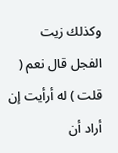وكذلك زيت الفجل قال نعم ( قلت ) له أرأيت إن أراد أن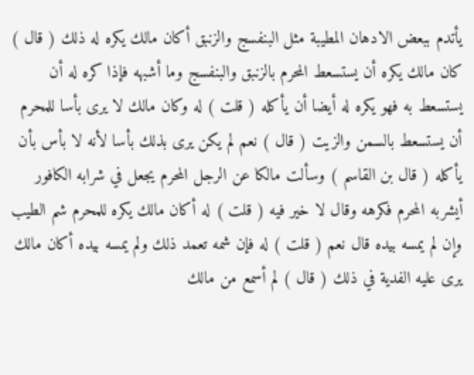يأتدم ببعض الادهان المطيبة مثل البنفسج والزنبق أكان مالك يكره له ذلك ( قال ) كان مالك يكره أن يستسعط المحرم بالزنبق والبنفسج وما أشبهه فإذا كره له أن يستسعط به فهو يكره له أيضا أن يأكله ( قلت ) له وكان مالك لا يرى بأسا للمحرم أن يستسعط بالسمن والزيت ( قال ) نعم لم يكن يرى بذلك بأسا لأنه لا بأس بأن يأكله ( قال بن القاسم ) وسألت مالكا عن الرجل المحرم يجعل في شرابه الكافور أيشربه المحرم فكرهه وقال لا خير فيه ( قلت ) له أكان مالك يكره للمحرم شم الطيب وإن لم يمسه بيده قال نعم ( قلت ) له فإن شمه تعمد ذلك ولم يمسه بيده أكان مالك يرى عليه الفدية في ذلك ( قال ) لم أسمع من مالك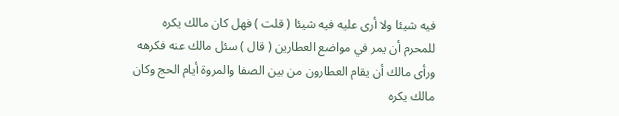فيه شيئا ولا أرى عليه فيه شيئا ( قلت ) فهل كان مالك يكره للمحرم أن يمر في مواضع العطارين ( قال ) سئل مالك عنه فكرهه ورأى مالك أن يقام العطارون من بين الصفا والمروة أيام الحج وكان مالك يكره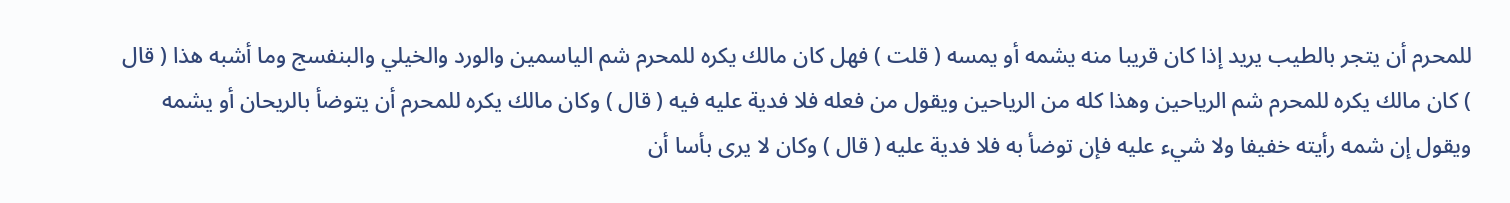للمحرم أن يتجر بالطيب يريد إذا كان قريبا منه يشمه أو يمسه ( قلت ) فهل كان مالك يكره للمحرم شم الياسمين والورد والخيلي والبنفسج وما أشبه هذا ( قال ) كان مالك يكره للمحرم شم الرياحين وهذا كله من الرياحين ويقول من فعله فلا فدية عليه فيه ( قال ) وكان مالك يكره للمحرم أن يتوضأ بالريحان أو يشمه ويقول إن شمه رأيته خفيفا ولا شيء عليه فإن توضأ به فلا فدية عليه ( قال ) وكان لا يرى بأسا أن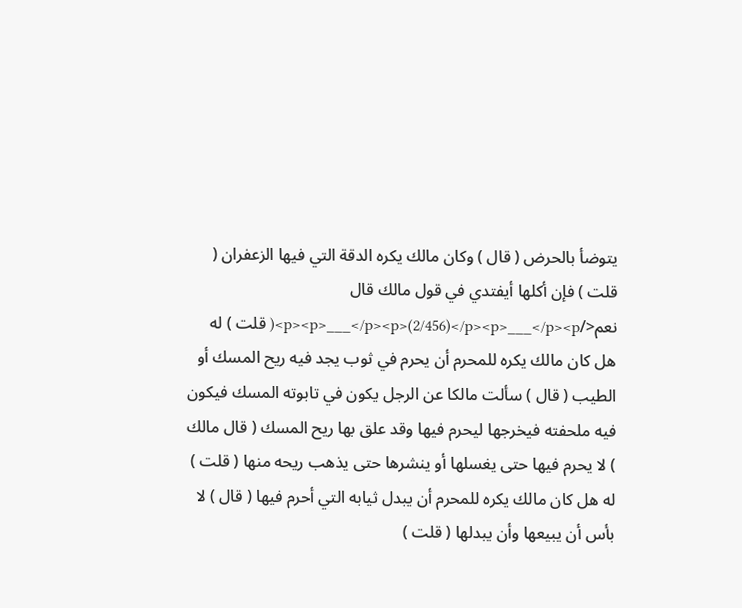يتوضأ بالحرض ( قال ) وكان مالك يكره الدقة التي فيها الزعفران ( قلت ) فإن أكلها أيفتدي في قول مالك قال نعم</p><p>___</p><p>(2/456)</p><p>___</p><p>( قلت ) له هل كان مالك يكره للمحرم أن يحرم في ثوب يجد فيه ريح المسك أو الطيب ( قال ) سألت مالكا عن الرجل يكون في تابوته المسك فيكون فيه ملحفته فيخرجها ليحرم فيها وقد علق بها ريح المسك ( قال مالك ) لا يحرم فيها حتى يغسلها أو ينشرها حتى يذهب ريحه منها ( قلت ) له هل كان مالك يكره للمحرم أن يبدل ثيابه التي أحرم فيها ( قال ) لا بأس أن يبيعها وأن يبدلها ( قلت )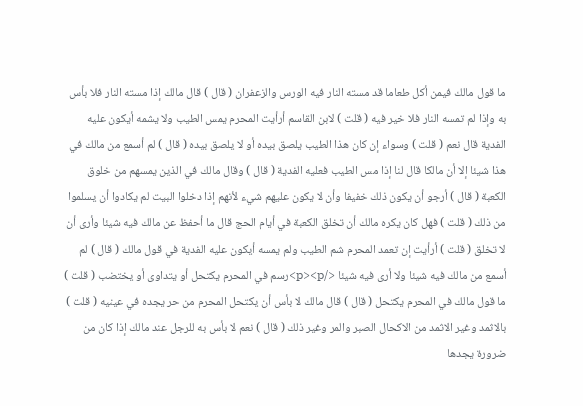ما قول مالك فيمن أكل طعاما قد مسته النار فيه الورس والزعفران ( قال ) قال مالك إذا مسته النار فلا بأس به وإذا لم تمسه النار فلا خير فيه ( قلت ) لابن القاسم أرأيت المحرم يمس الطيب ولا يشمه أيكون عليه الفدية قال نعم ( قلت ) وسواء إن كان هذا الطيب يلصق بيده أو لا يلصق بيده ( قال ) لم أسمع من مالك في هذا شيئا إلا أن مالكا قال لنا إذا مس الطيب فعليه الفدية ( قال ) وقال مالك في الذين يمسهم من خلوق الكعبة ( قال ) أرجو أن يكون ذلك خفيفا وأن لا يكون عليهم شيء لأنهم إذا دخلوا البيت لم يكادوا أن يسلموا من ذلك ( قلت ) فهل كان يكره مالك أن تخلق الكعبة في أيام الحج قال ما أحفظ عن مالك فيه شيئا وأرى أن لا تخلق ( قلت ) أرأيت إن تعمد المحرم شم الطيب ولم يمسه أيكون عليه الفدية في قول مالك ( قال ) لم أسمع من مالك فيه شيئا ولا أرى فيه شيئا </p><p>رسم في المحرم يكتحل أو يتداوى أو يختضب ( قلت ) ما قول مالك في المحرم يكتحل ( قال ) قال مالك لا بأس أن يكتحل المحرم من حر يجده في عينيه ( قلت ) بالاثمد وغير الاثمد من الاكحال الصبر والمر وغير ذلك ( قال ) نعم لا بأس به للرجل عند مالك إذا كان من ضرورة يجدها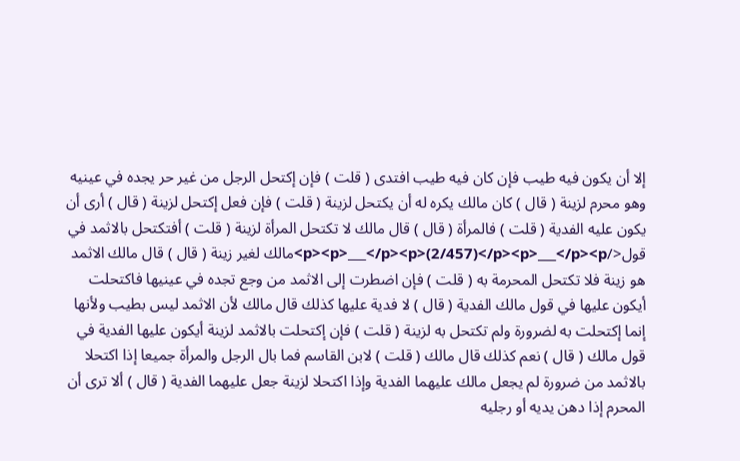إلا أن يكون فيه طيب فإن كان فيه طيب افتدى ( قلت ) فإن إكتحل الرجل من غير حر يجده في عينيه وهو محرم لزينة ( قال ) كان مالك يكره له أن يكتحل لزينة ( قلت ) فإن فعل إكتحل لزينة ( قال ) أرى أن يكون عليه الفدية ( قلت ) فالمرأة ( قال ) قال مالك لا تكتحل المرأة لزينة ( قلت ) أفتكتحل بالاثمد في قول</p><p>___</p><p>(2/457)</p><p>___</p><p>مالك لغير زينة ( قال ) قال مالك الاثمد هو زينة فلا تكتحل المحرمة به ( قلت ) فإن اضطرت إلى الاثمد من وجع تجده في عينيها فاكتحلت أيكون عليها في قول مالك الفدية ( قال ) لا فدية عليها كذلك قال مالك لأن الاثمد ليس بطيب ولأنها إنما إكتحلت به لضرورة ولم تكتحل به لزينة ( قلت ) فإن إكتحلت بالاثمد لزينة أيكون عليها الفدية في قول مالك ( قال ) نعم كذلك قال مالك ( قلت ) لابن القاسم فما بال الرجل والمرأة جميعا إذا اكتحلا بالاثمد من ضرورة لم يجعل مالك عليهما الفدية وإذا اكتحلا لزينة جعل عليهما الفدية ( قال ) ألا ترى أن المحرم إذا دهن يديه أو رجليه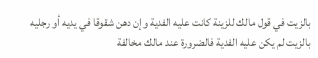بالزيت في قول مالك للزينة كانت عليه الفدية وإن دهن شقوقا في يديه أو رجليه بالزيت لم يكن عليه الفدية فالضرورة عند مالك مخالفة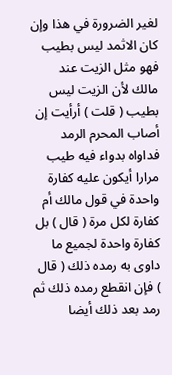لغير الضرورة في هذا وإن كان الاثمد ليس بطيب فهو مثل الزيت عند مالك لأن الزيت ليس بطيب ( قلت ) أرأيت إن أصاب المحرم الرمد فداواه بدواء فيه طيب مرارا أيكون عليه كفارة واحدة في قول مالك أم كفارة لكل مرة ( قال ) بل كفارة واحدة لجميع ما داوى به رمده ذلك ( قال ) فإن انقطع رمده ذلك ثم رمد بعد ذلك أيضا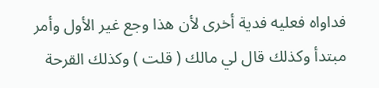فداواه فعليه فدية أخرى لأن هذا وجع غير الأول وأمر مبتدأ وكذلك قال لي مالك ( قلت ) وكذلك القرحة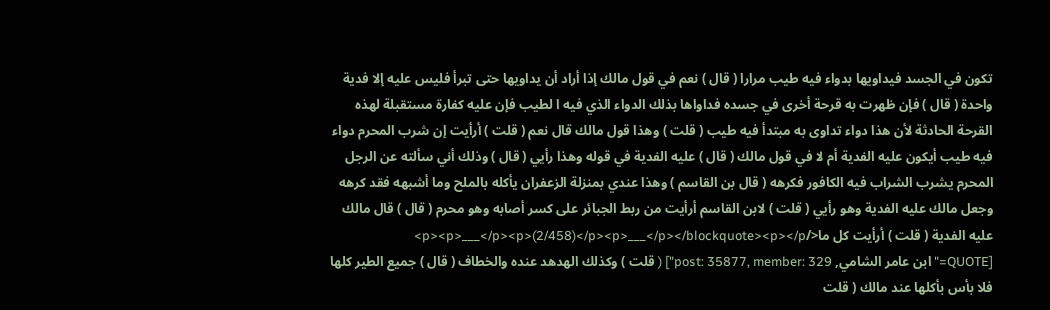تكون في الجسد فيداويها بدواء فيه طيب مرارا ( قال ) نعم في قول مالك إذا أراد أن يداويها حتى تبرأ فليس عليه إلا فدية واحدة ( قال ) فإن ظهرت به قرحة أخرى في جسده فداواها بذلك الدواء الذي فيه ا لطيب فإن عليه كفارة مستقبلة لهذه القرحة الحادثة لأن هذا دواء تداوى به مبتدأ فيه طيب ( قلت ) وهذا قول مالك قال نعم ( قلت ) أرأيت إن شرب المحرم دواء فيه طيب أيكون عليه الفدية أم لا في قول مالك ( قال ) عليه الفدية في قوله وهذا رأيي ( قال ) وذلك أني سألته عن الرجل المحرم يشرب الشراب فيه الكافور فكرهه ( قال بن القاسم ) وهذا عندي بمنزلة الزعفران يأكله بالملح وما أشبهه فقد كرهه وجعل مالك عليه الفدية وهو رأيي ( قلت ) لابن القاسم أرأيت من ربط الجبائر على كسر أصابه وهو محرم ( قال ) قال مالك عليه الفدية ( قلت ) أرأيت كل ما</p><p>___</p><p>(2/458)</p><p>___</p></blockquote><p></p>
[QUOTE="ابن عامر الشامي, post: 35877, member: 329"] ( قلت ) وكذلك الهدهد عنده والخطاف ( قال ) جميع الطير كلها فلا بأس بأكلها عند مالك ( قلت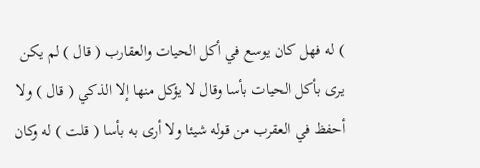) له فهل كان يوسع في أكل الحيات والعقارب ( قال ) لم يكن يرى بأكل الحيات بأسا وقال لا يؤكل منها إلا الذكي ( قال ) ولا أحفظ في العقرب من قوله شيئا ولا أرى به بأسا ( قلت ) له وكان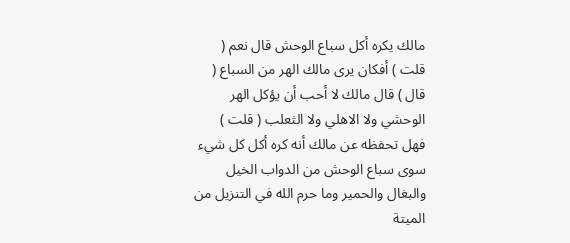مالك يكره أكل سباع الوحش قال نعم ( قلت ) أفكان يرى مالك الهر من السباع ( قال ) قال مالك لا أحب أن يؤكل الهر الوحشي ولا الاهلي ولا الثعلب ( قلت ) فهل تحفظه عن مالك أنه كره أكل كل شيء سوى سباع الوحش من الدواب الخيل والبغال والحمير وما حرم الله في التنزيل من الميتة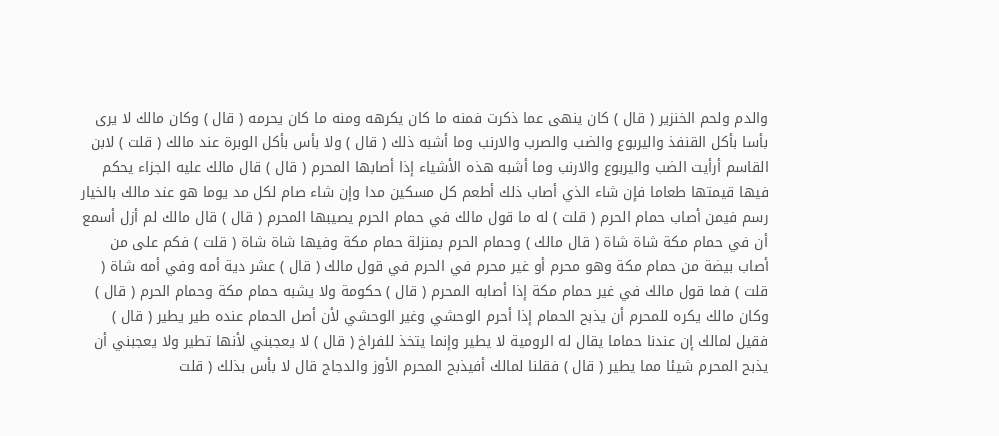والدم ولحم الخنزير ( قال ) كان ينهى عما ذكرت فمنه ما كان يكرهه ومنه ما كان يحرمه ( قال ) وكان مالك لا يرى بأسا بأكل القنفذ واليربوع والضب والصرب والارنب وما أشبه ذلك ( قال ) ولا بأس بأكل الوبرة عند مالك ( قلت ) لابن القاسم أرأيت الضب واليربوع والارنب وما أشبه هذه الأشياء إذا أصابها المحرم ( قال ) قال مالك عليه الجزاء يحكم فيها قيمتها طعاما فإن شاء الذي أصاب ذلك أطعم كل مسكين مدا وإن شاء صام لكل مد يوما هو عند مالك بالخيار رسم فيمن أصاب حمام الحرم ( قلت ) له ما قول مالك في حمام الحرم يصيبها المحرم ( قال ) قال مالك لم أزل أسمع أن في حمام مكة شاة شاة ( قال مالك ) وحمام الحرم بمنزلة حمام مكة وفيها شاة شاة ( قلت ) فكم على من أصاب بيضة من حمام مكة وهو محرم أو غير محرم في الحرم في قول مالك ( قال ) عشر دية أمه وفي أمه شاة ( قلت ) فما قول مالك في غير حمام مكة إذا أصابه المحرم ( قال ) حكومة ولا يشبه حمام مكة وحمام الحرم ( قال ) وكان مالك يكره للمحرم أن يذبح الحمام إذا أحرم الوحشي وغير الوحشي لأن أصل الحمام عنده طير يطير ( قال ) فقيل لمالك إن عندنا حماما يقال له الرومية لا يطير وإنما يتخذ للفراخ ( قال ) لا يعجبني لأنها تطير ولا يعجبني أن يذبح المحرم شيئا مما يطير ( قال ) فقلنا لمالك أفيذبح المحرم الأوز والدجاج قال لا بأس بذلك ( قلت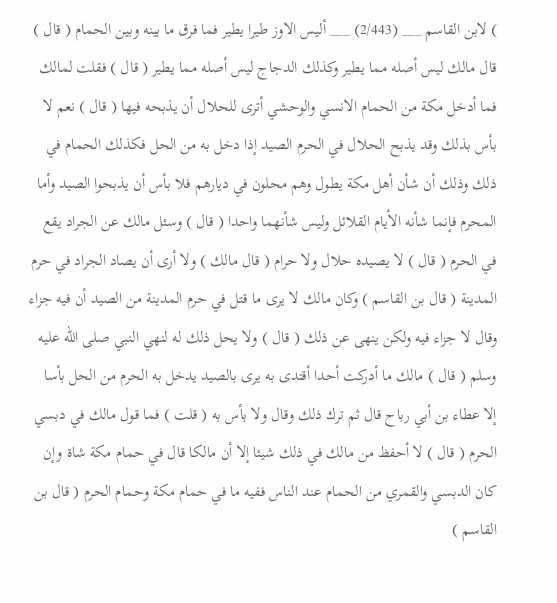) لابن القاسم ___ (2/443) ___ أليس الاوز طيرا يطير فما فرق ما بينه وبين الحمام ( قال ) قال مالك ليس أصله مما يطير وكذلك الدجاج ليس أصله مما يطير ( قال ) فقلت لمالك فما أدخل مكة من الحمام الانسي والوحشي أترى للحلال أن يذبحه فيها ( قال ) نعم لا بأس بذلك وقد يذبح الحلال في الحرم الصيد إذا دخل به من الحل فكذلك الحمام في ذلك وذلك أن شأن أهل مكة يطول وهم محلون في ديارهم فلا بأس أن يذبحوا الصيد وأما المحرم فإنما شأنه الأيام القلائل وليس شأنهما واحدا ( قال ) وسئل مالك عن الجراد يقع في الحرم ( قال ) لا يصيده حلال ولا حرام ( قال مالك ) ولا أرى أن يصاد الجراد في حرم المدينة ( قال بن القاسم ) وكان مالك لا يرى ما قتل في حرم المدينة من الصيد أن فيه جزاء وقال لا جزاء فيه ولكن ينهى عن ذلك ( قال ) ولا يحل ذلك له لنهي النبي صلى الله عليه وسلم ( قال ) مالك ما أدركت أحدا أقتدى به يرى بالصيد يدخل به الحرم من الحل بأسا إلا عطاء بن أبي رباح قال ثم ترك ذلك وقال ولا بأس به ( قلت ) فما قول مالك في دبسي الحرم ( قال ) لا أحفظ من مالك في ذلك شيئا إلا أن مالكا قال في حمام مكة شاة وإن كان الدبسي والقمري من الحمام عند الناس ففيه ما في حمام مكة وحمام الحرم ( قال بن القاسم )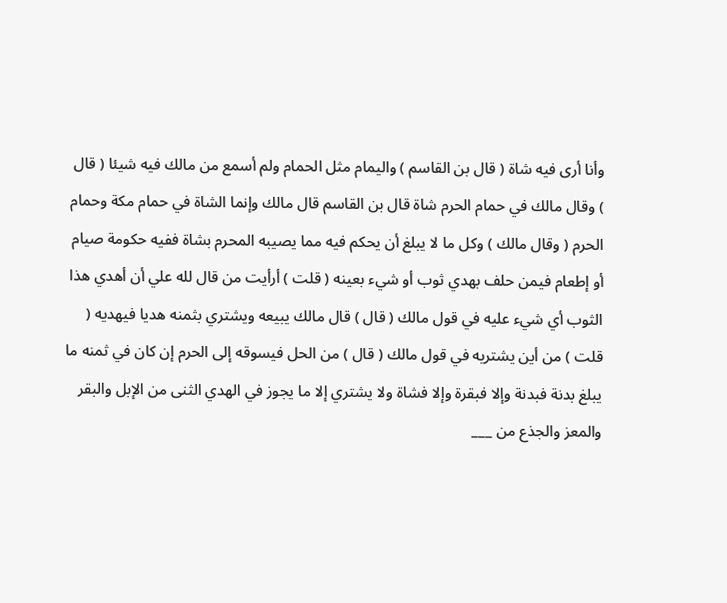وأنا أرى فيه شاة ( قال بن القاسم ) واليمام مثل الحمام ولم أسمع من مالك فيه شيئا ( قال ) وقال مالك في حمام الحرم شاة قال بن القاسم قال مالك وإنما الشاة في حمام مكة وحمام الحرم ( وقال مالك ) وكل ما لا يبلغ أن يحكم فيه مما يصيبه المحرم بشاة ففيه حكومة صيام أو إطعام فيمن حلف بهدي ثوب أو شيء بعينه ( قلت ) أرأيت من قال لله علي أن أهدي هذا الثوب أي شيء عليه في قول مالك ( قال ) قال مالك يبيعه ويشتري بثمنه هديا فيهديه ( قلت ) من أين يشتريه في قول مالك ( قال ) من الحل فيسوقه إلى الحرم إن كان في ثمنه ما يبلغ بدنة فبدنة وإلا فبقرة وإلا فشاة ولا يشتري إلا ما يجوز في الهدي الثنى من الإبل والبقر والمعز والجذع من ___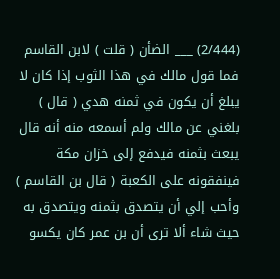(2/444) ___ الضأن ( قلت ) لابن القاسم فما قول مالك في هذا الثوب إذا كان لا يبلغ أن يكون في ثمنه هدي ( قال ) بلغني عن مالك ولم أسمعه منه أنه قال يبعث بثمنه فيدفع إلى خزان مكة فينفقونه على الكعبة ( قال بن القاسم ) وأحب إلي أن يتصدق بثمنه ويتصدق به حيث شاء ألا ترى أن بن عمر كان يكسو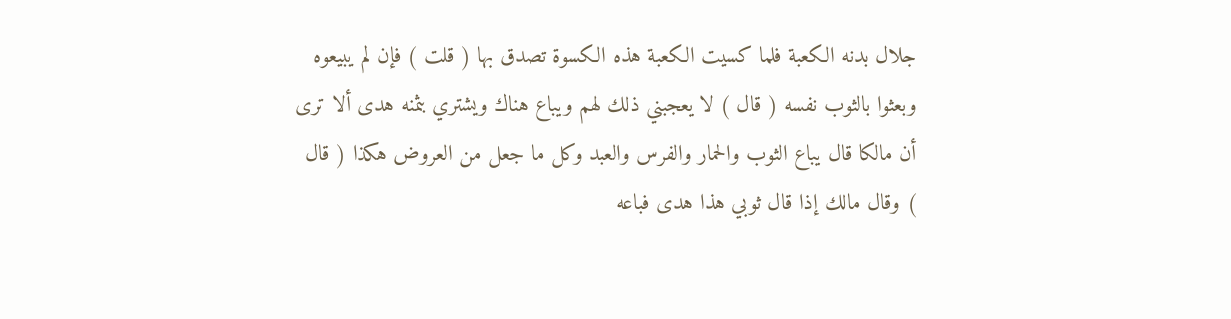جلال بدنه الكعبة فلما كسيت الكعبة هذه الكسوة تصدق بها ( قلت ) فإن لم يبيعوه وبعثوا بالثوب نفسه ( قال ) لا يعجبني ذلك لهم ويباع هناك ويشتري بثمنه هدى ألا ترى أن مالكا قال يباع الثوب والحمار والفرس والعبد وكل ما جعل من العروض هكذا ( قال ) وقال مالك إذا قال ثوبي هذا هدى فباعه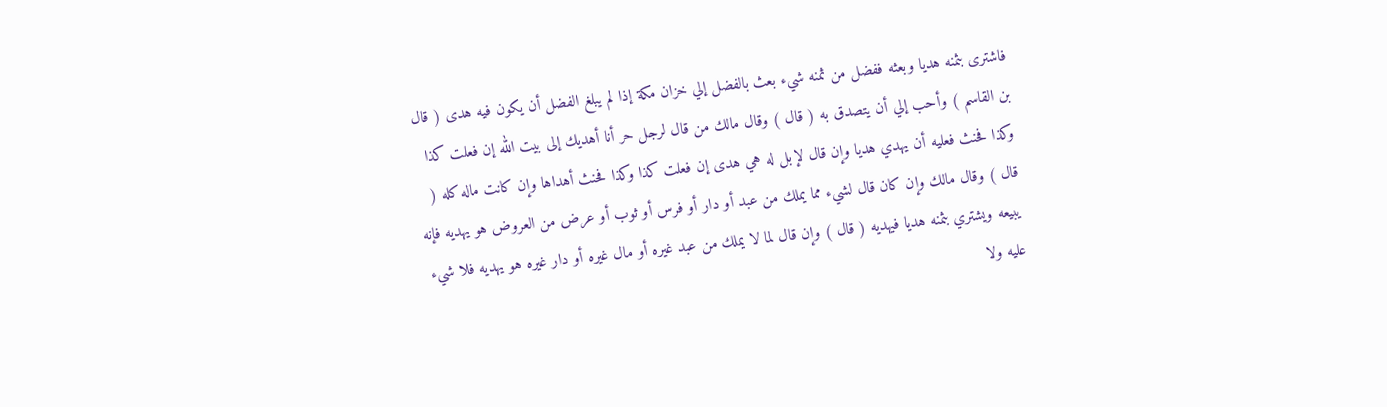فاشترى بثمنه هديا وبعثه ففضل من ثمنه شيء بعث بالفضل إلي خزان مكة إذا لم يبلغ الفضل أن يكون فيه هدى ( قال بن القاسم ) وأحب إلي أن يتصدق به ( قال ) وقال مالك من قال لرجل حر أنا أهديك إلى بيت الله إن فعلت كذا وكذا فحنث فعليه أن يهدي هديا وإن قال لإبل له هي هدى إن فعلت كذا وكذا فحنث أهداها وإن كانت ماله كله ( قال ) وقال مالك وإن كان قال لشيء مما يملك من عبد أو دار أو فرس أو ثوب أو عرض من العروض هو يهديه فإنه يبيعه ويشتري بثمنه هديا فيهديه ( قال ) وإن قال لما لا يملك من عبد غيره أو مال غيره أو دار غيره هو يهديه فلا شيء عليه ولا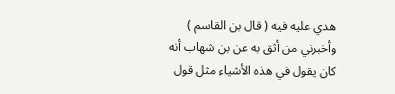هدي عليه فيه ( قال بن القاسم ) وأخبرني من أثق به عن بن شهاب أنه كان يقول في هذه الأشياء مثل قول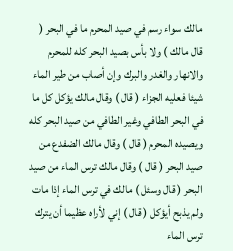مالك سواء رسم في صيد المحرم ما في البحر ( قال مالك ) ولا بأس بصيد البحر كله للمحرم والانهار والغدر والبرك وإن أصاب من طير الماء شيئا فعليه الجزاء ( قال ) وقال مالك يؤكل كل ما في البحر الطافي وغير الطافي من صيد البحر كله ويصيده المحرم ( قال ) وقال مالك الضفدع من صيد البحر ( قال ) وقال مالك ترس الماء من صيد البحر ( قال وسئل ) مالك في ترس الماء إذا مات ولم يذبح أيؤكل ( قال ) إني لأراه عظيما أن يترك ترس الماء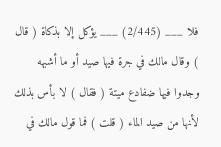فلا ___ (2/445) ___ يؤكل إلا بذكاة ( قال ) وقال مالك في جرة فيها صيد أو ما أشبهه وجدوا فيها ضفادع ميتة ( فقال ) لا بأس بذلك لأنها من صيد الماء ( قلت ) فما قول مالك في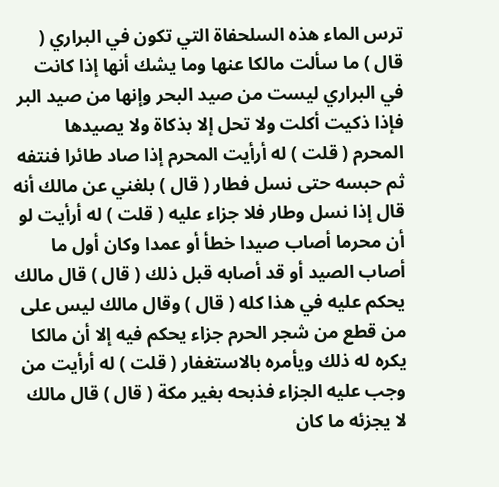ترس الماء هذه السلحفاة التي تكون في البراري ( قال ) ما سألت مالكا عنها وما يشك أنها إذا كانت في البراري ليست من صيد البحر وإنها من صيد البر فإذا ذكيت أكلت ولا تحل إلا بذكاة ولا يصيدها المحرم ( قلت ) له أرأيت المحرم إذا صاد طائرا فنتفه ثم حبسه حتى نسل فطار ( قال ) بلغني عن مالك أنه قال إذا نسل وطار فلا جزاء عليه ( قلت ) له أرأيت لو أن محرما أصاب صيدا خطأ أو عمدا وكان أول ما أصاب الصيد أو قد أصابه قبل ذلك ( قال ) قال مالك يحكم عليه في هذا كله ( قال ) وقال مالك ليس على من قطع من شجر الحرم جزاء يحكم فيه إلا أن مالكا يكره له ذلك ويأمره بالاستغفار ( قلت ) له أرأيت من وجب عليه الجزاء فذبحه بغير مكة ( قال ) قال مالك لا يجزئه ما كان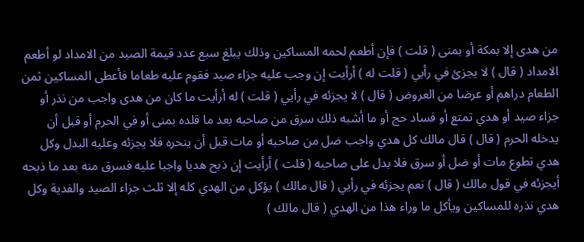من هدى إلا بمكة أو بمنى ( قلت ) فإن أطعم لحمه المساكين وذلك يبلغ سبع عدد قيمة الصيد من الامداد لو أطعم الامداد ( قال ) لا يجزئ في رأيي ( قلت له ) أرأيت إن وجب عليه جزاء صيد فقوم عليه طعاما فأعطى المساكين ثمن الطعام دراهم أو عرضا من العروض ( قال ) لا يجزئه في رأيي ( قلت ) له أرأيت ما كان من هدى واجب من نذر أو جزاء صيد أو هدي تمتع أو فساد حج أو ما أشبه ذلك سرق من صاحبه بعد ما قلده بمنى أو في الحرم أو قبل أن يدخله الحرم ( قال ) قال مالك كل هدي واجب ضل من صاحبه أو مات قبل أن ينحره فلا يجزئه وعليه البدل وكل هدي تطوع مات أو ضل أو سرق فلا بدل على صاحبه ( قلت ) أرأيت إن ذبح هديا واجبا عليه فسرق منه بعد ما ذبحه أيجزئه في قول مالك ( قال ) نعم يجزئه في رأيي ( قال مالك ) يؤكل من الهدي كله إلا ثلث جزاء الصيد والفدية وكل هدي نذره للمساكين ويأكل ما وراء هذا من الهدي ( قال مالك )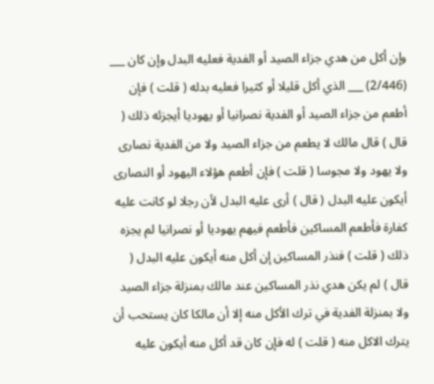وإن أكل من هدي جزاء الصيد أو الفدية فعليه البدل وإن كان ___ (2/446) ___ الذي أكل قليلا أو كثيرا فعليه بدله ( قلت ) فإن أطعم من جزاء الصيد أو الفدية نصرانيا أو يهوديا أيجزئه ذلك ( قال ) قال مالك لا يطعم من جزاء الصيد ولا من الفدية نصارى ولا يهود ولا مجوسا ( قلت ) فإن أطعم هؤلاء اليهود أو النصارى أيكون عليه البدل ( قال ) أرى عليه البدل لأن رجلا لو كانت عليه كفارة فأطعم المساكين فأطعم فيهم يهوديا أو نصرانيا لم يجزه ذلك ( قلت ) فنذر المساكين إن أكل منه أيكون عليه البدل ( قال ) لم يكن هدي نذر المساكين عند مالك بمنزلة جزاء الصيد ولا بمنزلة الفدية في ترك الأكل منه إلا أن مالكا كان يستحب أن يترك الاكل منه ( قلت ) له فإن كان قد أكل منه أيكون عليه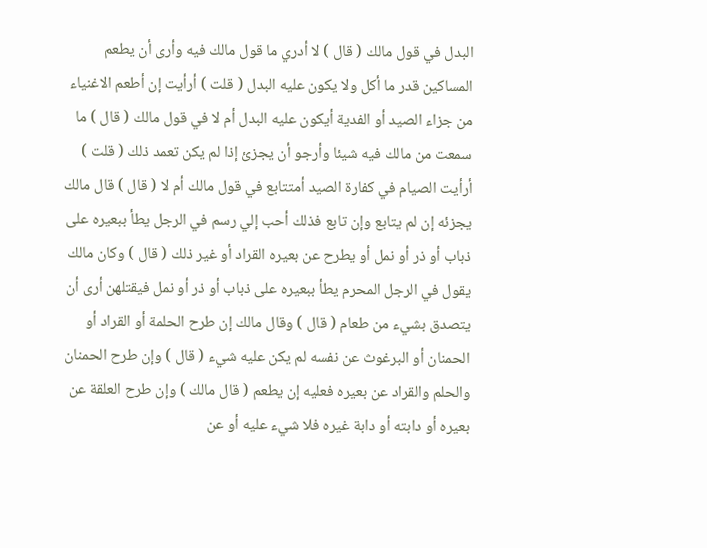البدل في قول مالك ( قال ) لا أدري ما قول مالك فيه وأرى أن يطعم المساكين قدر ما أكل ولا يكون عليه البدل ( قلت ) أرأيت إن أطعم الاغنياء من جزاء الصيد أو الفدية أيكون عليه البدل أم لا في قول مالك ( قال ) ما سمعت من مالك فيه شيئا وأرجو أن يجزئ إذا لم يكن تعمد ذلك ( قلت ) أرأيت الصيام في كفارة الصيد أمتتابع في قول مالك أم لا ( قال ) قال مالك يجزئه إن لم يتابع وإن تابع فذلك أحب إلي رسم في الرجل يطأ ببعيره على ذباب أو ذر أو نمل أو يطرح عن بعيره القراد أو غير ذلك ( قال ) وكان مالك يقول في الرجل المحرم يطأ ببعيره على ذباب أو ذر أو نمل فيقتلهن أرى أن يتصدق بشيء من طعام ( قال ) وقال مالك إن طرح الحلمة أو القراد أو الحمنان أو البرغوث عن نفسه لم يكن عليه شيء ( قال ) وإن طرح الحمنان والحلم والقراد عن بعيره فعليه إن يطعم ( قال مالك ) وإن طرح العلقة عن بعيره أو دابته أو دابة غيره فلا شيء عليه أو عن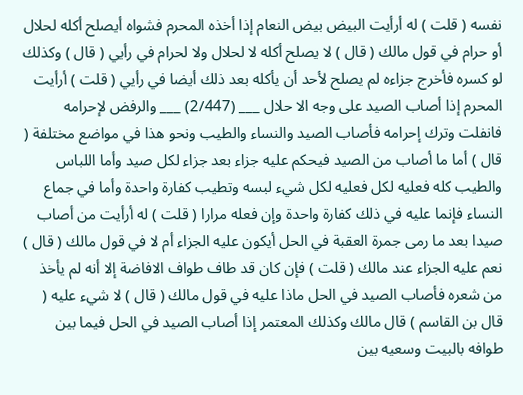نفسه ( قلت ) له أرأيت البيض بيض النعام إذا أخذه المحرم فشواه أيصلح أكله لحلال أو حرام في قول مالك ( قال ) لا يصلح أكله لا لحلال ولا لحرام في رأيي ( قال ) وكذلك لو كسره فأخرج جزاءه لم يصلح لأحد أن يأكله بعد ذلك أيضا في رأيي ( قلت ) أرأيت المحرم إذا أصاب الصيد على وجه الا حلال ___ (2/447) ___ والرفض لإحرامه فانفلت وترك إحرامه فأصاب الصيد والنساء والطيب ونحو هذا في مواضع مختلفة ( قال ) أما ما أصاب من الصيد فيحكم عليه جزاء بعد جزاء لكل صيد وأما اللباس والطيب كله فعليه لكل فعليه لكل شيء لبسه وتطيب كفارة واحدة وأما في جماع النساء فإنما عليه في ذلك كفارة واحدة وإن فعله مرارا ( قلت ) له أرأيت من أصاب صيدا بعد ما رمى جمرة العقبة في الحل أيكون عليه الجزاء أم لا في قول مالك ( قال ) نعم عليه الجزاء عند مالك ( قلت ) فإن كان قد طاف طواف الافاضة إلا أنه لم يأخذ من شعره فأصاب الصيد في الحل ماذا عليه في قول مالك ( قال ) لا شيء عليه ( قال بن القاسم ) قال مالك وكذلك المعتمر إذا أصاب الصيد في الحل فيما بين طوافه بالبيت وسعيه بين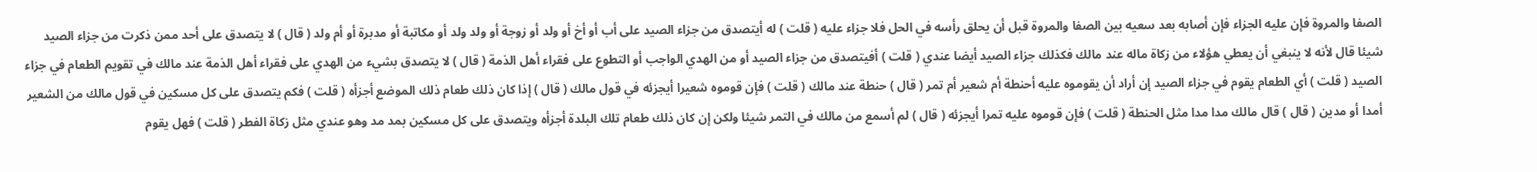الصفا والمروة فإن عليه الجزاء فإن أصابه بعد سعيه بين الصفا والمروة قبل أن يحلق رأسه في الحل فلا جزاء عليه ( قلت ) له أيتصدق من جزاء الصيد على أب أو أخ أو ولد أو زوجة أو ولد ولد أو مكاتبة أو مدبرة أو أم ولد ( قال ) لا يتصدق على أحد ممن ذكرت من جزاء الصيد شيئا قال لأنه لا ينبغي أن يعطي هؤلاء من زكاة ماله عند مالك فكذلك جزاء الصيد أيضا عندي ( قلت ) أفيتصدق من جزاء الصيد أو من الهدي الواجب أو التطوع على فقراء أهل الذمة ( قال ) لا يتصدق بشيء من الهدي على فقراء أهل الذمة عند مالك في تقويم الطعام في جزاء الصيد ( قلت ) أي الطعام يقوم في جزاء الصيد إن أراد أن يقوموه عليه أحنطة أم شعير أم تمر ( قال ) حنطة عند مالك ( قلت ) فإن قوموه شعيرا أيجزئه في قول مالك ( قال ) إذا كان ذلك طعام ذلك الموضع أجزأه ( قلت ) فكم يتصدق على كل مسكين في قول مالك من الشعير أمدا أو مدين ( قال ) قال مالك مدا مدا مثل الحنطة ( قلت ) فإن قوموه عليه تمرا أيجزئه ( قال ) لم أسمع من مالك في التمر شيئا ولكن إن كان ذلك طعام تلك البلدة أجزأه ويتصدق على كل مسكين بمد مد وهو عندي مثل زكاة الفطر ( قلت ) فهل يقوم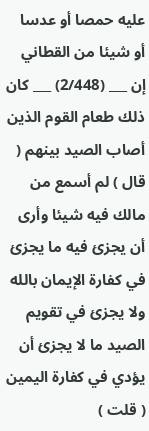عليه حمصا أو عدسا أو شيئا من القطاني إن ___ (2/448) ___ كان ذلك طعام القوم الذين أصاب الصيد بينهم ( قال ) لم أسمع من مالك فيه شيئا وأرى أن يجزئ فيه ما يجزئ في كفارة الإيمان بالله ولا يجزئ في تقويم الصيد ما لا يجزئ أن يؤدي في كفارة اليمين ( قلت )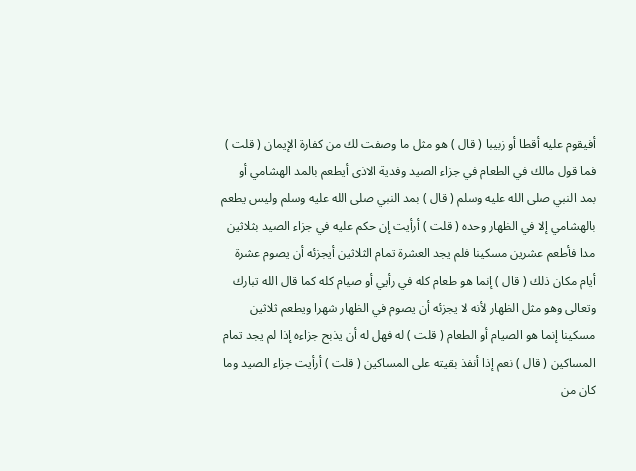أفيقوم عليه أقطا أو زبيبا ( قال ) هو مثل ما وصفت لك من كفارة الإيمان ( قلت ) فما قول مالك في الطعام في جزاء الصيد وفدية الاذى أيطعم بالمد الهشامي أو بمد النبي صلى الله عليه وسلم ( قال ) بمد النبي صلى الله عليه وسلم وليس يطعم بالهشامي إلا في الظهار وحده ( قلت ) أرأيت إن حكم عليه في جزاء الصيد بثلاثين مدا فأطعم عشرين مسكينا فلم يجد العشرة تمام الثلاثين أيجزئه أن يصوم عشرة أيام مكان ذلك ( قال ) إنما هو طعام كله في رأيي أو صيام كله كما قال الله تبارك وتعالى وهو مثل الظهار لأنه لا يجزئه أن يصوم في الظهار شهرا ويطعم ثلاثين مسكينا إنما هو الصيام أو الطعام ( قلت ) له فهل له أن يذبح جزاءه إذا لم يجد تمام المساكين ( قال ) نعم إذا أنفذ بقيته على المساكين ( قلت ) أرأيت جزاء الصيد وما كان من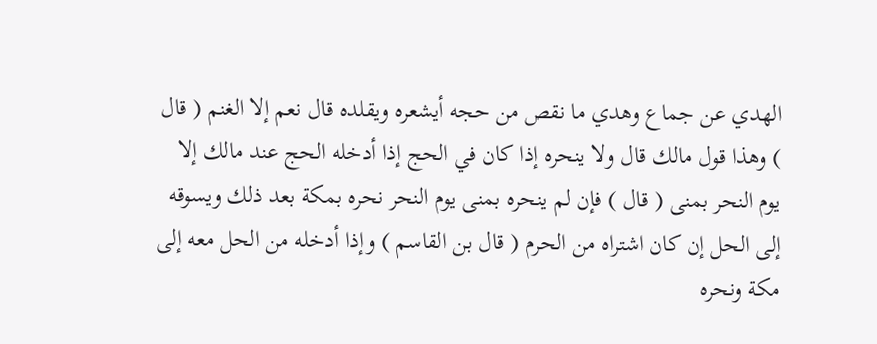الهدي عن جماع وهدي ما نقص من حجه أيشعره ويقلده قال نعم إلا الغنم ( قال ) وهذا قول مالك قال ولا ينحره إذا كان في الحج إذا أدخله الحج عند مالك إلا يوم النحر بمنى ( قال ) فإن لم ينحره بمنى يوم النحر نحره بمكة بعد ذلك ويسوقه إلى الحل إن كان اشتراه من الحرم ( قال بن القاسم ) وإذا أدخله من الحل معه إلى مكة ونحره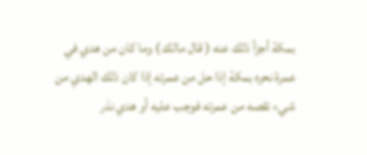بمكة أجزأ ذلك عنه ( قال مالك ) وما كان من هدي في عمرة نحره بمكة إذا حل من عمرته إذا كان ذلك الهدي من شيء نقصه من عمرته فوجب عليه أو هدي نذر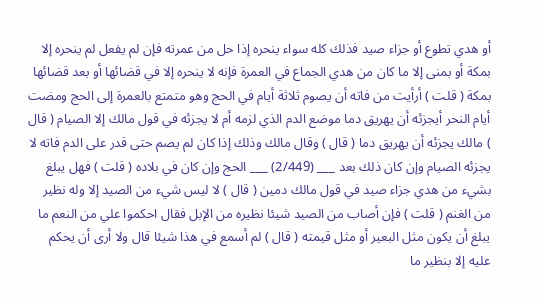أو هدي تطوع أو جزاء صيد فذلك كله سواء ينحره إذا حل من عمرته فإن لم يفعل لم ينحره إلا بمكة أو بمنى إلا ما كان من هدي الجماع في العمرة فإنه لا ينحره إلا في قضائها أو بعد قضائها بمكة ( قلت ) أرأيت من فاته أن يصوم ثلاثة أيام في الحج وهو متمتع بالعمرة إلى الحج ومضت أيام النحر أيجزئه أن يهريق دما موضع الدم الذي لزمه أم لا يجزئه في قول مالك إلا الصيام ( قال ) مالك يجزئه أن يهريق دما ( قال ) وقال مالك وذلك إذا كان لم يصم حتى قدر على الدم فاته لا يجزئه الصيام وإن كان ذلك بعد ___ (2/449) ___ الحج وإن كان في بلاده ( قلت ) فهل يبلغ بشيء من هدي جزاء صيد في قول مالك دمين ( قال ) لا ليس شيء من الصيد إلا وله نظير من الغنم ( قلت ) فإن أصاب من الصيد شيئا نظيره من الإبل فقال احكموا علي من النعم ما يبلغ أن يكون مثل البعير أو مثل قيمته ( قال ) لم أسمع في هذا شيئا قال ولا أرى أن يحكم عليه إلا بنظير ما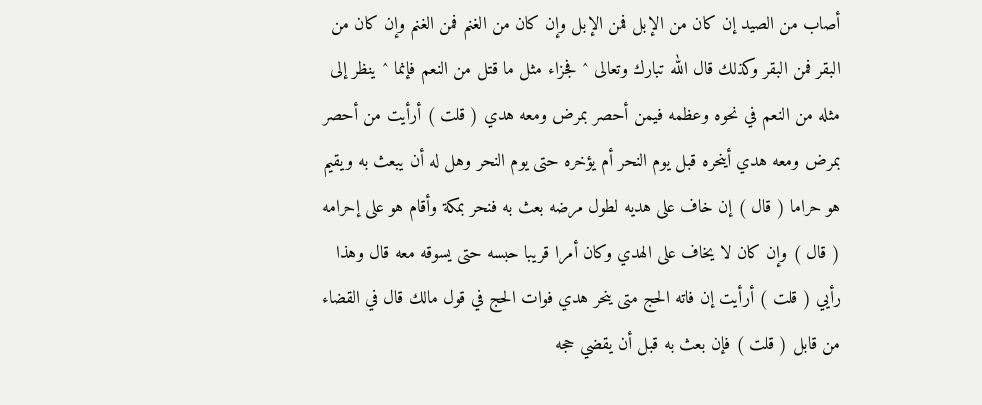أصاب من الصيد إن كان من الإبل فمن الإبل وإن كان من الغنم فمن الغنم وإن كان من البقر فمن البقر وكذلك قال الله تبارك وتعالى ^ فجزاء مثل ما قتل من النعم فإنما ^ ينظر إلى مثله من النعم في نحوه وعظمه فيمن أحصر بمرض ومعه هدي ( قلت ) أرأيت من أحصر بمرض ومعه هدي أينحره قبل يوم النحر أم يؤخره حتى يوم النحر وهل له أن يبعث به ويقيم هو حراما ( قال ) إن خاف على هديه لطول مرضه بعث به فنحر بمكة وأقام هو على إحرامه ( قال ) وإن كان لا يخاف على الهدي وكان أمرا قريبا حبسه حتى يسوقه معه قال وهذا رأيي ( قلت ) أرأيت إن فاته الحج متى ينحر هدي فوات الحج في قول مالك قال في القضاء من قابل ( قلت ) فإن بعث به قبل أن يقضي حجه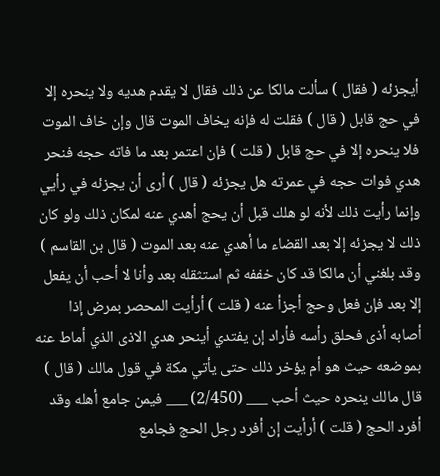أيجزئه ( فقال ) سألت مالكا عن ذلك فقال لا يقدم هديه ولا ينحره إلا في حج قابل ( قال ) فقلت له فإنه يخاف الموت قال وإن خاف الموت فلا ينحره إلا في حج قابل ( قلت ) فإن اعتمر بعد ما فاته حجه فنحر هدي فوات حجه في عمرته هل يجزئه ( قال ) أرى أن يجزئه في رأيي وإنما رأيت ذلك لأنه لو هلك قبل أن يحج أهدي عنه لمكان ذلك ولو كان ذلك لا يجزئه إلا بعد القضاء ما أهدي عنه بعد الموت ( قال بن القاسم ) وقد بلغني أن مالكا قد كان خففه ثم استثقله بعد وأنا لا أحب أن يفعل إلا بعد فإن فعل وحج أجزأ عنه ( قلت ) أرأيت المحصر بمرض إذا أصابه أذى فحلق رأسه فأراد إن يفتدي أينحر هدي الاذى الذي أماط عنه بموضعه حيث هو أم يؤخر ذلك حتى يأتي مكة في قول مالك ( قال ) قال مالك ينحره حيث أحب ___ (2/450) ___ فيمن جامع أهله وقد أفرد الحج ( قلت ) أرأيت إن أفرد رجل الحج فجامع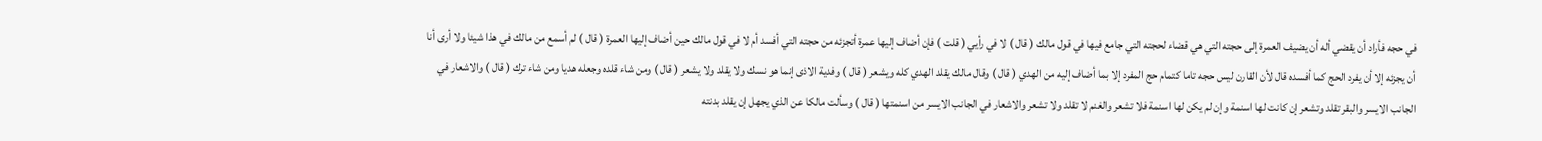في حجه فأراد أن يقضي أله أن يضيف العمرة إلى حجته التي هي قضاء لحجته التي جامع فيها في قول مالك ( قال ) لا في رأيي ( قلت ) فإن أضاف إليها عمرة أتجزئه من حجته التي أفسد أم لا في قول مالك حين أضاف إليها العمرة ( قال ) لم أسمع من مالك في هذا شيئا ولا أرى أنا أن يجزئه إلا أن يفرد الحج كما أفسده قال لأن القارن ليس حجه تاما كتمام حج المفرد إلا بما أضاف إليه من الهدي ( قال ) وقال مالك يقلد الهدي كله ويشعر ( قال ) وفدية الاذى إنما هو نسك ولا يقلد ولا يشعر ( قال ) ومن شاء قلده وجعله هديا ومن شاء ترك ( قال ) والاشعار في الجانب الايسر والبقر تقلد وتشعر إن كانت لها اسنمة وإن لم يكن لها اسنمة فلا تشعر والغنم لا تقلد ولا تشعر والاشعار في الجانب الايسر من اسنمتها ( قال ) وسألت مالكا عن الذي يجهل إن يقلد بدنته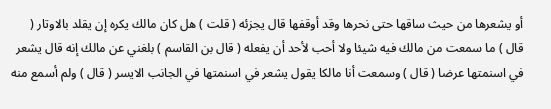أو يشعرها من حيث ساقها حتى نحرها وقد أوقفها قال يجزئه ( قلت ) هل كان مالك يكره إن يقلد بالاوتار ( قال ) ما سمعت من مالك فيه شيئا ولا أحب لأحد أن يفعله ( قال بن القاسم ) بلغني عن مالك إنه قال يشعر في اسنمتها عرضا ( قال ) وسمعت أنا مالكا يقول يشعر في اسنمتها في الجانب الايسر ( قال ) ولم أسمع منه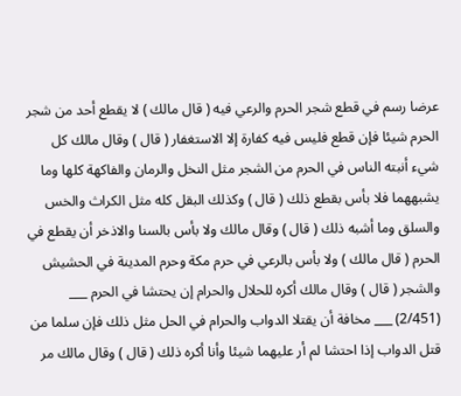عرضا رسم في قطع شجر الحرم والرعي فيه ( قال مالك ) لا يقطع أحد من شجر الحرم شيئا فإن قطع فليس فيه كفارة إلا الاستغفار ( قال ) وقال مالك كل شيء أنبته الناس في الحرم من الشجر مثل النخل والرمان والفاكهة كلها وما يشبههما فلا بأس بقطع ذلك ( قال ) وكذلك البقل كله مثل الكراث والخس والسلق وما أشبه ذلك ( قال ) وقال مالك ولا بأس بالسنا والاذخر أن يقطع في الحرم ( قال مالك ) ولا بأس بالرعي في حرم مكة وحرم المدينة في الحشيش والشجر ( قال ) وقال مالك أكره للحلال والحرام إن يحتشا في الحرم ___ (2/451) ___ مخافة أن يقتلا الدواب والحرام في الحل مثل ذلك فإن سلما من قتل الدواب إذا احتشا لم أر عليهما شيئا وأنا أكره ذلك ( قال ) وقال مالك مر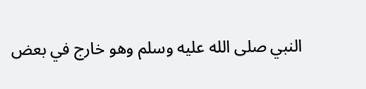النبي صلى الله عليه وسلم وهو خارج في بعض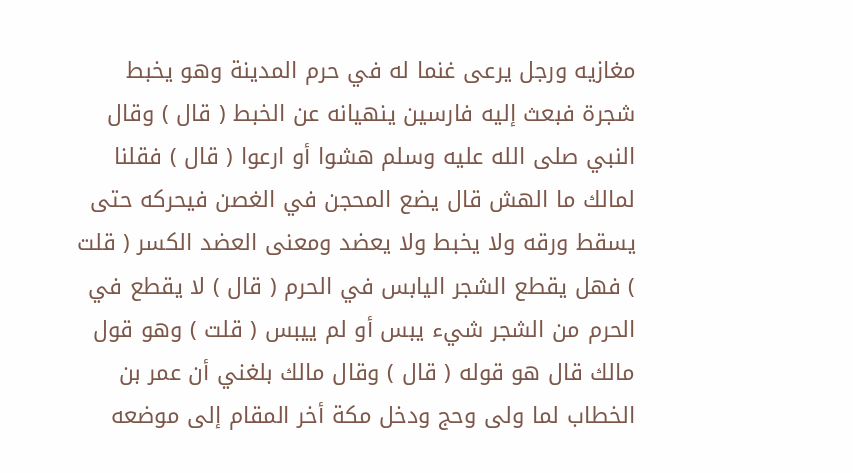مغازيه ورجل يرعى غنما له في حرم المدينة وهو يخبط شجرة فبعث إليه فارسين ينهيانه عن الخبط ( قال ) وقال النبي صلى الله عليه وسلم هشوا أو ارعوا ( قال ) فقلنا لمالك ما الهش قال يضع المحجن في الغصن فيحركه حتى يسقط ورقه ولا يخبط ولا يعضد ومعنى العضد الكسر ( قلت ) فهل يقطع الشجر اليابس في الحرم ( قال ) لا يقطع في الحرم من الشجر شيء يبس أو لم ييبس ( قلت ) وهو قول مالك قال هو قوله ( قال ) وقال مالك بلغني أن عمر بن الخطاب لما ولى وحج ودخل مكة أخر المقام إلى موضعه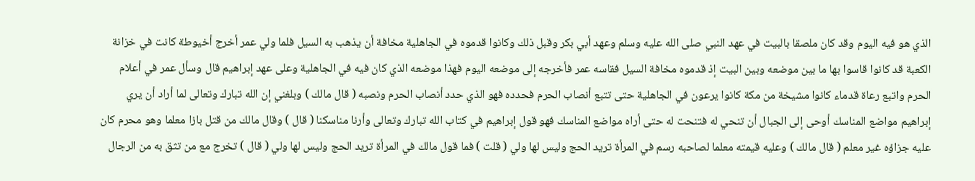الذي هو فيه اليوم وقد كان ملصقا بالبيت في عهد النبي صلى الله عليه وسلم وعهد أبي بكر وقبل ذلك وكانوا قدموه في الجاهلية مخافة أن يذهب به السيل فلما ولي عمر أخرج أخيوطة كانت في خزانة الكعبة قد كانوا قاسوا بها ما بين موضعه وبين البيت إذ قدموه مخافة السيل فقاسه عمر فأخرجه إلى موضعه اليوم فهذا موضعه الذي كان فيه في الجاهلية وعلى عهد إبراهيم قال وسأل عمر في أعلام الحرم واتبع رعاة قدماء كانوا مشيخة من مكة كانوا يرعون في الجاهلية حتى تتبع أنصاب الحرم فحدده فهو الذي حدد أنصاب الحرم ونصبه ( قال مالك ) وبلغني إن الله تبارك وتعالى لما أراد أن يري إبراهيم مواضع المناسك أوحى إلى الجبال أن تنحي له فتنحت له حتى أراه مواضع المناسك فهو قول إبراهيم في كتاب الله تبارك وتعالى وأرنا مناسكنا ( قال ) وقال مالك من قتل بازا معلما وهو محرم كان عليه جزاؤه غير معلم ( قال مالك ) وعليه قيمته معلما لصاحبه رسم في المرأة تريد الحج وليس لها ولي ( قلت ) فما قول مالك في المرأة تريد الحج وليس لها ولي ( قال ) تخرج مع من تثق به من الرجال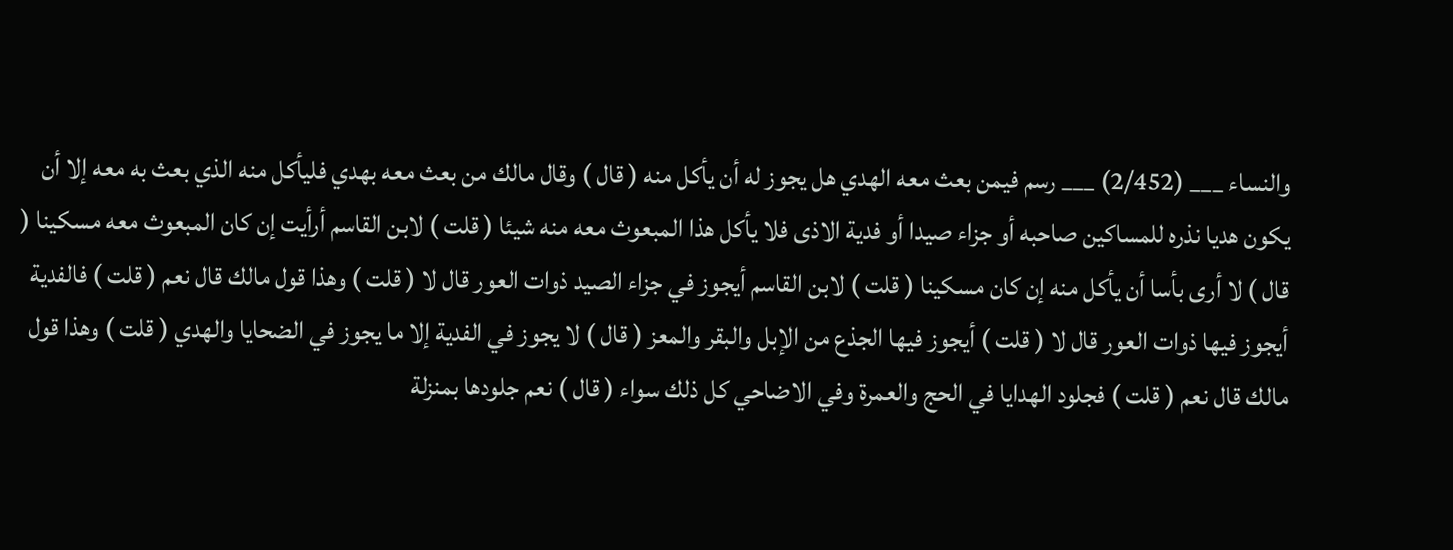والنساء ___ (2/452) ___ رسم فيمن بعث معه الهدي هل يجوز له أن يأكل منه ( قال ) وقال مالك من بعث معه بهدي فليأكل منه الذي بعث به معه إلا أن يكون هديا نذره للمساكين صاحبه أو جزاء صيدا أو فدية الاذى فلا يأكل هذا المبعوث معه منه شيئا ( قلت ) لابن القاسم أرأيت إن كان المبعوث معه مسكينا ( قال ) لا أرى بأسا أن يأكل منه إن كان مسكينا ( قلت ) لابن القاسم أيجوز في جزاء الصيد ذوات العور قال لا ( قلت ) وهذا قول مالك قال نعم ( قلت ) فالفدية أيجوز فيها ذوات العور قال لا ( قلت ) أيجوز فيها الجذع من الإبل والبقر والمعز ( قال ) لا يجوز في الفدية إلا ما يجوز في الضحايا والهدي ( قلت ) وهذا قول مالك قال نعم ( قلت ) فجلود الهدايا في الحج والعمرة وفي الاضاحي كل ذلك سواء ( قال ) نعم جلودها بمنزلة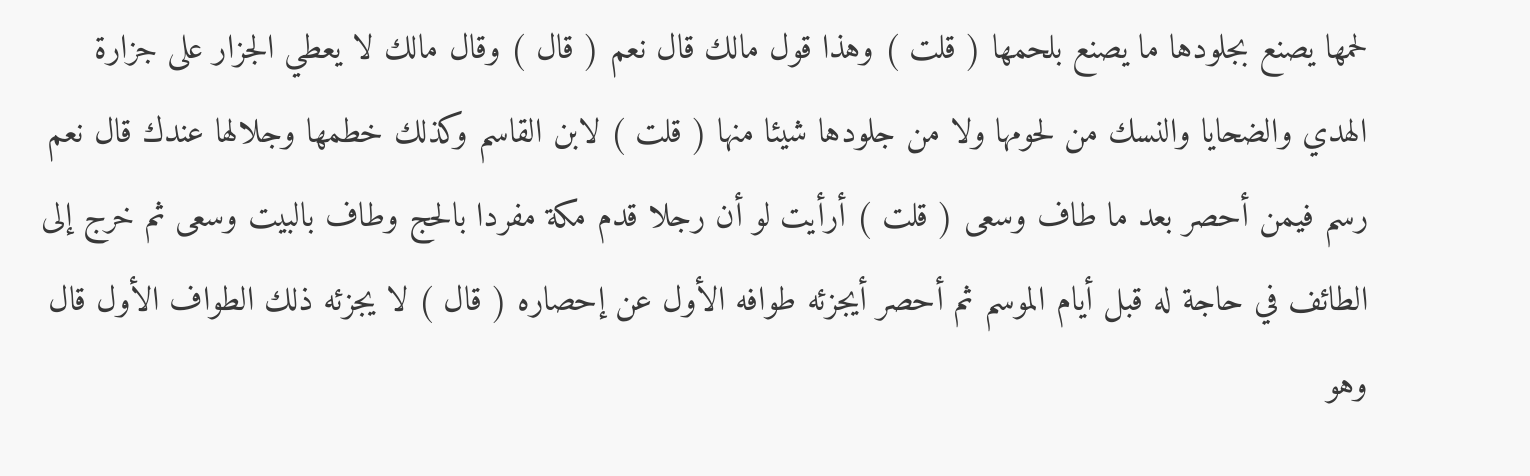لحمها يصنع بجلودها ما يصنع بلحمها ( قلت ) وهذا قول مالك قال نعم ( قال ) وقال مالك لا يعطي الجزار على جزارة الهدي والضحايا والنسك من لحومها ولا من جلودها شيئا منها ( قلت ) لابن القاسم وكذلك خطمها وجلالها عندك قال نعم رسم فيمن أحصر بعد ما طاف وسعى ( قلت ) أرأيت لو أن رجلا قدم مكة مفردا بالحج وطاف بالبيت وسعى ثم خرج إلى الطائف في حاجة له قبل أيام الموسم ثم أحصر أيجزئه طوافه الأول عن إحصاره ( قال ) لا يجزئه ذلك الطواف الأول قال وهو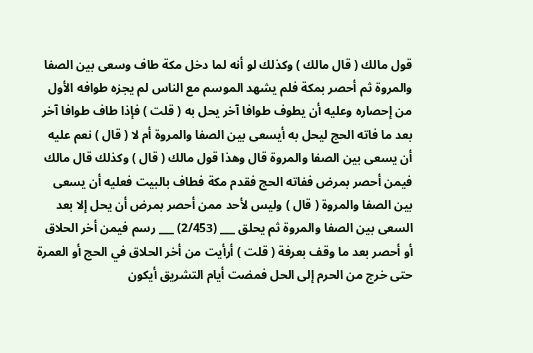قول مالك ( قال مالك ) وكذلك لو أنه لما دخل مكة طاف وسعى بين الصفا والمروة ثم أحصر بمكة فلم يشهد الموسم مع الناس لم يجزه طوافه الأول من إحصاره وعليه أن يطوف طوافا آخر يحل به ( قلت ) فإذا طاف طوافا آخر بعد ما فاته الحج ليحل به أيسعى بين الصفا والمروة أم لا ( قال ) نعم عليه أن يسعى بين الصفا والمروة قال وهذا قول مالك ( قال ) وكذلك قال مالك فيمن أحصر بمرض ففاته الحج فقدم مكة فطاف بالبيت فعليه أن يسعى بين الصفا والمروة ( قال ) وليس لأحد ممن أحصر بمرض أن يحل إلا بعد السعى بين الصفا والمروة ثم يحلق ___ (2/453) ___ رسم فيمن أخر الحلاق أو أحصر بعد ما وقف بعرفة ( قلت ) أرأيت من أخر الحلاق في الحج أو العمرة حتى خرج من الحرم إلى الحل فمضت أيام التشريق أيكون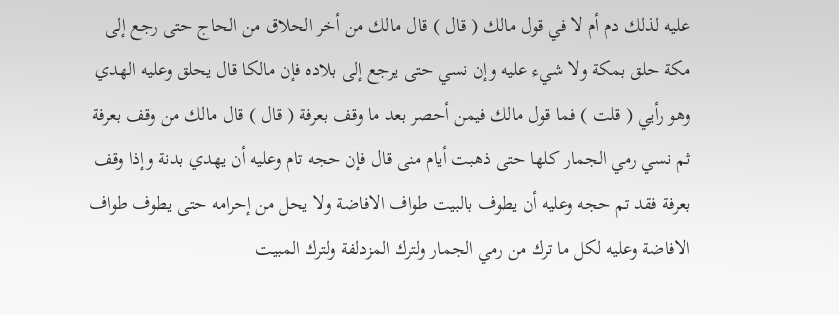عليه لذلك دم أم لا في قول مالك ( قال ) قال مالك من أخر الحلاق من الحاج حتى رجع إلى مكة حلق بمكة ولا شيء عليه وإن نسي حتى يرجع إلى بلاده فإن مالكا قال يحلق وعليه الهدي وهو رأيي ( قلت ) فما قول مالك فيمن أحصر بعد ما وقف بعرفة ( قال ) قال مالك من وقف بعرفة ثم نسي رمي الجمار كلها حتى ذهبت أيام منى قال فإن حجه تام وعليه أن يهدي بدنة وإذا وقف بعرفة فقد تم حجه وعليه أن يطوف بالبيت طواف الافاضة ولا يحل من إحرامه حتى يطوف طواف الافاضة وعليه لكل ما ترك من رمي الجمار ولترك المزدلفة ولترك المبيت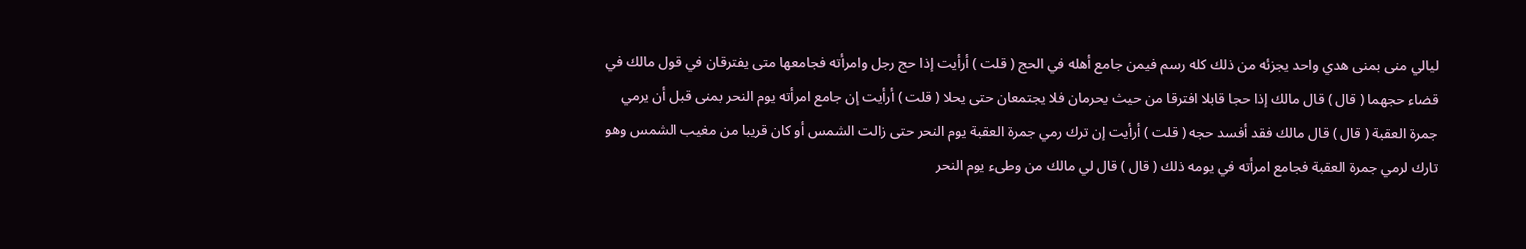ليالي منى بمنى هدي واحد يجزئه من ذلك كله رسم فيمن جامع أهله في الحج ( قلت ) أرأيت إذا حج رجل وامرأته فجامعها متى يفترقان في قول مالك في قضاء حجهما ( قال ) قال مالك إذا حجا قابلا افترقا من حيث يحرمان فلا يجتمعان حتى يحلا ( قلت ) أرأيت إن جامع امرأته يوم النحر بمنى قبل أن يرمي جمرة العقبة ( قال ) قال مالك فقد أفسد حجه ( قلت ) أرأيت إن ترك رمي جمرة العقبة يوم النحر حتى زالت الشمس أو كان قريبا من مغيب الشمس وهو تارك لرمي جمرة العقبة فجامع امرأته في يومه ذلك ( قال ) قال لي مالك من وطىء يوم النحر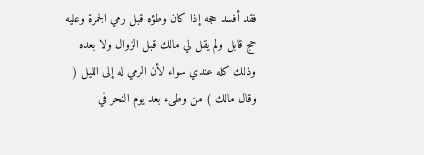فقد أفسد حجه إذا كان وطؤه قبل رمي الجمرة وعليه حج قابل ولم يقل لي مالك قبل الزوال ولا بعده وذلك كله عندي سواء لأن الرمي له إلى الليل ( وقال مالك ) من وطىء بعد يوم النحر في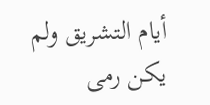أيام التشريق ولم يكن رمى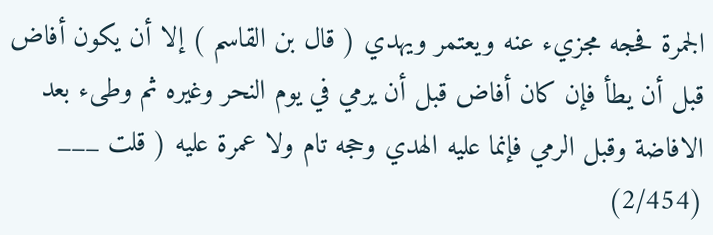الجمرة فحجه مجزيء عنه ويعتمر ويهدي ( قال بن القاسم ) إلا أن يكون أفاض قبل أن يطأ فإن كان أفاض قبل أن يرمي في يوم النحر وغيره ثم وطىء بعد الافاضة وقبل الرمي فإنما عليه الهدي وحجه تام ولا عمرة عليه ( قلت ___ (2/454)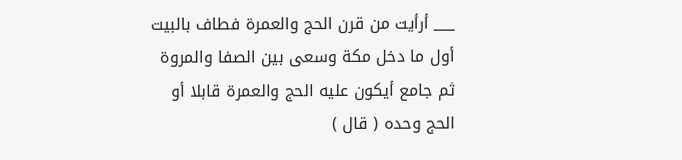___ أرأيت من قرن الحج والعمرة فطاف بالبيت أول ما دخل مكة وسعى بين الصفا والمروة ثم جامع أيكون عليه الحج والعمرة قابلا أو الحج وحده ( قال )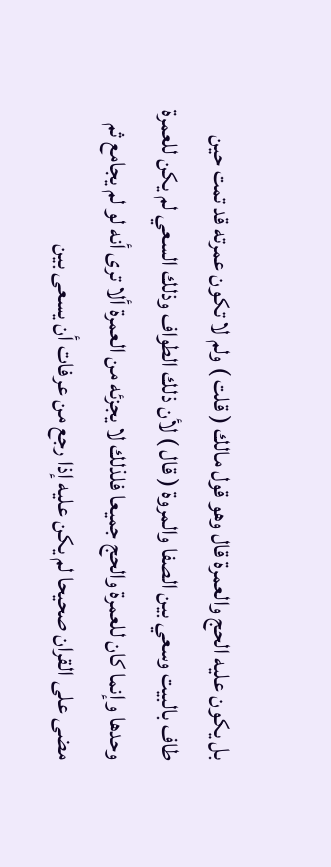بل يكون عليه الحج والعمرة قال وهو قول مالك ( قلت ) ولم لا تكون عمرته قد تمت حين طاف بالبيت وسعي بين الصفا والمروة ( قال ) لأن ذلك الطواف وذلك السعي لم يكن للعمرة وحدها وإنما كان للعمرة والحج جميعا فلذلك لا يجزئه من العمرة ألا ترى أنه لو لم يجامع ثم مضى على القران صحيحا لم يكن عليه إذا رجع من عرفات أن يسعى بين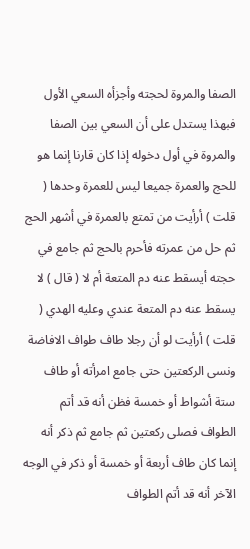الصفا والمروة لحجته وأجزأه السعي الأول فبهذا يستدل على أن السعي بين الصفا والمروة في أول دخوله إذا كان قارنا إنما هو للحج والعمرة جميعا ليس للعمرة وحدها ( قلت ) أرأيت من تمتع بالعمرة في أشهر الحج ثم حل من عمرته فأحرم بالحج ثم جامع في حجته أيسقط عنه دم المتعة أم لا ( قال ) لا يسقط عنه دم المتعة عندي وعليه الهدي ( قلت ) أرأيت لو أن رجلا طاف طواف الافاضة ونسى الركعتين حتى جامع امرأته أو طاف ستة أشواط أو خمسة فظن أنه قد أتم الطواف فصلى ركعتين ثم جامع ثم ذكر أنه إنما كان طاف أربعة أو خمسة أو ذكر في الوجه الآخر أنه قد أتم الطواف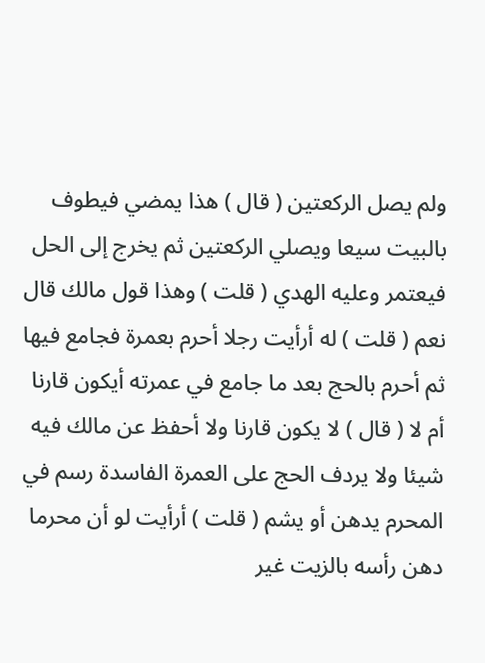ولم يصل الركعتين ( قال ) هذا يمضي فيطوف بالبيت سيعا ويصلي الركعتين ثم يخرج إلى الحل فيعتمر وعليه الهدي ( قلت ) وهذا قول مالك قال نعم ( قلت ) له أرأيت رجلا أحرم بعمرة فجامع فيها ثم أحرم بالحج بعد ما جامع في عمرته أيكون قارنا أم لا ( قال ) لا يكون قارنا ولا أحفظ عن مالك فيه شيئا ولا يردف الحج على العمرة الفاسدة رسم في المحرم يدهن أو يشم ( قلت ) أرأيت لو أن محرما دهن رأسه بالزيت غير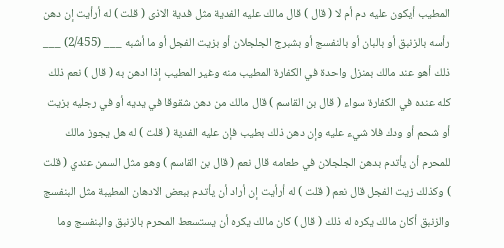المطيب أيكون عليه دم أم لا ( قال ) قال مالك عليه الفدية مثل فدية الاذى ( قلت ) له أرأيت إن دهن رأسه بالزنبق أو بالبان أو بالنفسج أو بشبرج الجلجلان أو بزيت الفجل أو ما أشبه ___ (2/455) ___ ذلك أهو عند مالك بمنزل واحدة في الكفارة المطيب منه وغير المطيب إذا ادهن به ( قال ) نعم ذلك كله عنده في الكفارة سواء ( قال بن القاسم ) قال مالك من دهن شقوقا في يديه أو في رجليه بزيت أو شحم أو ودك فلا شيء عليه وإن دهن ذلك بطيب فإن عليه الفدية ( قلت ) له هل يجوز مالك للمحرم أن يأتدم بدهن الجلجلان في طعامه قال نعم ( قال بن القاسم ) وهو مثل السمن عندي ( قلت ) وكذلك زيت الفجل قال نعم ( قلت ) له أرأيت إن أراد أن يأتدم ببعض الادهان المطيبة مثل البنفسج والزنبق أكان مالك يكره له ذلك ( قال ) كان مالك يكره أن يستسعط المحرم بالزنبق والبنفسج وما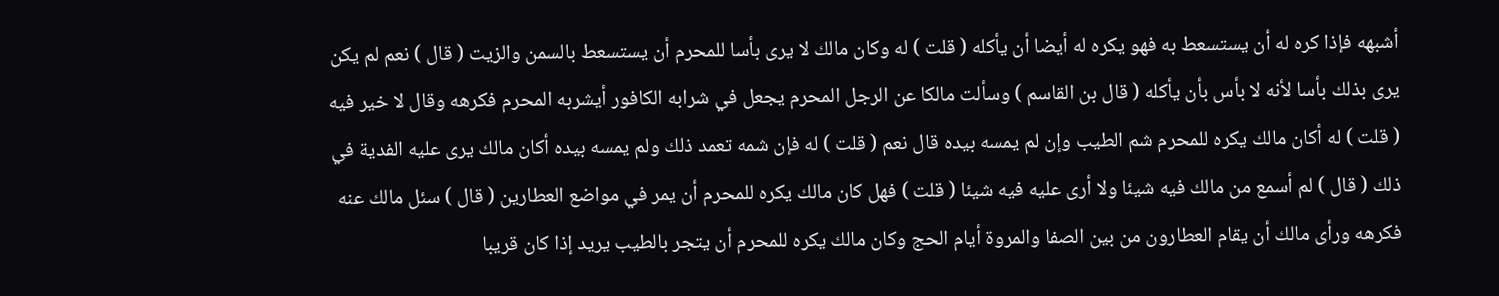أشبهه فإذا كره له أن يستسعط به فهو يكره له أيضا أن يأكله ( قلت ) له وكان مالك لا يرى بأسا للمحرم أن يستسعط بالسمن والزيت ( قال ) نعم لم يكن يرى بذلك بأسا لأنه لا بأس بأن يأكله ( قال بن القاسم ) وسألت مالكا عن الرجل المحرم يجعل في شرابه الكافور أيشربه المحرم فكرهه وقال لا خير فيه ( قلت ) له أكان مالك يكره للمحرم شم الطيب وإن لم يمسه بيده قال نعم ( قلت ) له فإن شمه تعمد ذلك ولم يمسه بيده أكان مالك يرى عليه الفدية في ذلك ( قال ) لم أسمع من مالك فيه شيئا ولا أرى عليه فيه شيئا ( قلت ) فهل كان مالك يكره للمحرم أن يمر في مواضع العطارين ( قال ) سئل مالك عنه فكرهه ورأى مالك أن يقام العطارون من بين الصفا والمروة أيام الحج وكان مالك يكره للمحرم أن يتجر بالطيب يريد إذا كان قريبا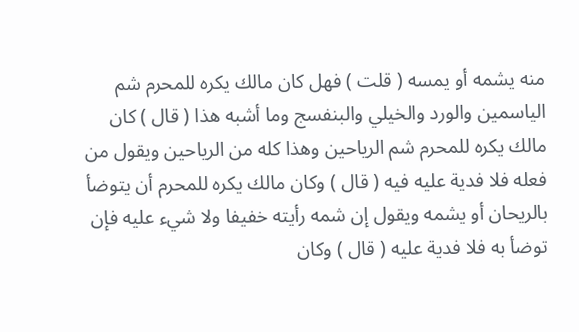منه يشمه أو يمسه ( قلت ) فهل كان مالك يكره للمحرم شم الياسمين والورد والخيلي والبنفسج وما أشبه هذا ( قال ) كان مالك يكره للمحرم شم الرياحين وهذا كله من الرياحين ويقول من فعله فلا فدية عليه فيه ( قال ) وكان مالك يكره للمحرم أن يتوضأ بالريحان أو يشمه ويقول إن شمه رأيته خفيفا ولا شيء عليه فإن توضأ به فلا فدية عليه ( قال ) وكان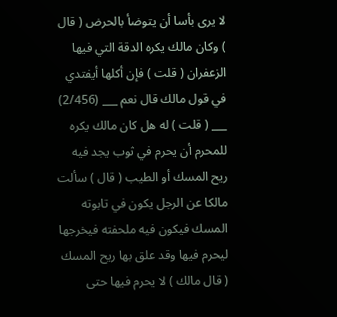لا يرى بأسا أن يتوضأ بالحرض ( قال ) وكان مالك يكره الدقة التي فيها الزعفران ( قلت ) فإن أكلها أيفتدي في قول مالك قال نعم ___ (2/456) ___ ( قلت ) له هل كان مالك يكره للمحرم أن يحرم في ثوب يجد فيه ريح المسك أو الطيب ( قال ) سألت مالكا عن الرجل يكون في تابوته المسك فيكون فيه ملحفته فيخرجها ليحرم فيها وقد علق بها ريح المسك ( قال مالك ) لا يحرم فيها حتى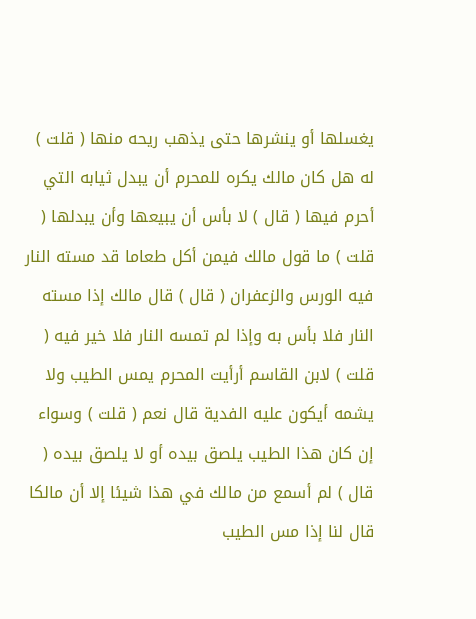يغسلها أو ينشرها حتى يذهب ريحه منها ( قلت ) له هل كان مالك يكره للمحرم أن يبدل ثيابه التي أحرم فيها ( قال ) لا بأس أن يبيعها وأن يبدلها ( قلت ) ما قول مالك فيمن أكل طعاما قد مسته النار فيه الورس والزعفران ( قال ) قال مالك إذا مسته النار فلا بأس به وإذا لم تمسه النار فلا خير فيه ( قلت ) لابن القاسم أرأيت المحرم يمس الطيب ولا يشمه أيكون عليه الفدية قال نعم ( قلت ) وسواء إن كان هذا الطيب يلصق بيده أو لا يلصق بيده ( قال ) لم أسمع من مالك في هذا شيئا إلا أن مالكا قال لنا إذا مس الطيب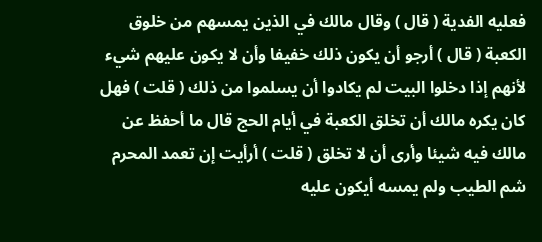فعليه الفدية ( قال ) وقال مالك في الذين يمسهم من خلوق الكعبة ( قال ) أرجو أن يكون ذلك خفيفا وأن لا يكون عليهم شيء لأنهم إذا دخلوا البيت لم يكادوا أن يسلموا من ذلك ( قلت ) فهل كان يكره مالك أن تخلق الكعبة في أيام الحج قال ما أحفظ عن مالك فيه شيئا وأرى أن لا تخلق ( قلت ) أرأيت إن تعمد المحرم شم الطيب ولم يمسه أيكون عليه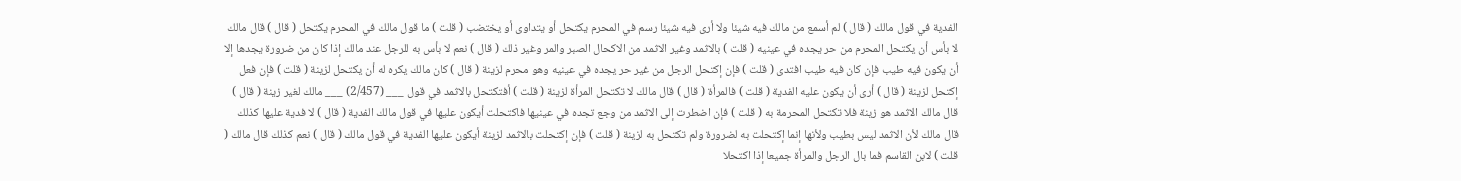الفدية في قول مالك ( قال ) لم أسمع من مالك فيه شيئا ولا أرى فيه شيئا رسم في المحرم يكتحل أو يتداوى أو يختضب ( قلت ) ما قول مالك في المحرم يكتحل ( قال ) قال مالك لا بأس أن يكتحل المحرم من حر يجده في عينيه ( قلت ) بالاثمد وغير الاثمد من الاكحال الصبر والمر وغير ذلك ( قال ) نعم لا بأس به للرجل عند مالك إذا كان من ضرورة يجدها إلا أن يكون فيه طيب فإن كان فيه طيب افتدى ( قلت ) فإن إكتحل الرجل من غير حر يجده في عينيه وهو محرم لزينة ( قال ) كان مالك يكره له أن يكتحل لزينة ( قلت ) فإن فعل إكتحل لزينة ( قال ) أرى أن يكون عليه الفدية ( قلت ) فالمرأة ( قال ) قال مالك لا تكتحل المرأة لزينة ( قلت ) أفتكتحل بالاثمد في قول ___ (2/457) ___ مالك لغير زينة ( قال ) قال مالك الاثمد هو زينة فلا تكتحل المحرمة به ( قلت ) فإن اضطرت إلى الاثمد من وجع تجده في عينيها فاكتحلت أيكون عليها في قول مالك الفدية ( قال ) لا فدية عليها كذلك قال مالك لأن الاثمد ليس بطيب ولأنها إنما إكتحلت به لضرورة ولم تكتحل به لزينة ( قلت ) فإن إكتحلت بالاثمد لزينة أيكون عليها الفدية في قول مالك ( قال ) نعم كذلك قال مالك ( قلت ) لابن القاسم فما بال الرجل والمرأة جميعا إذا اكتحلا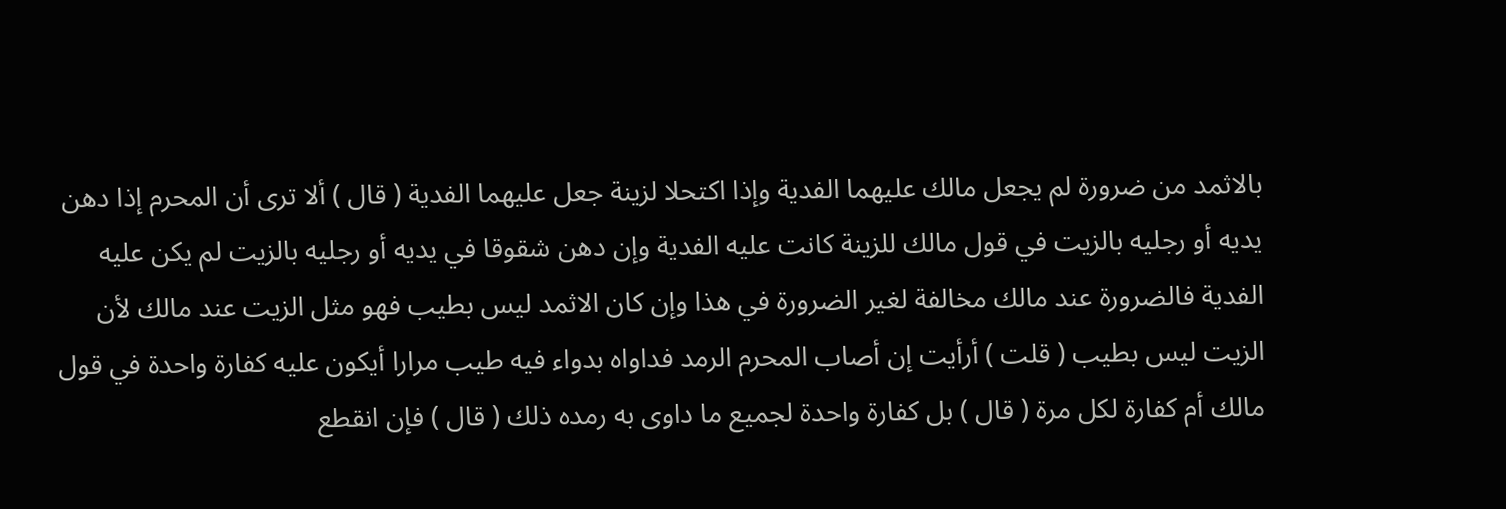بالاثمد من ضرورة لم يجعل مالك عليهما الفدية وإذا اكتحلا لزينة جعل عليهما الفدية ( قال ) ألا ترى أن المحرم إذا دهن يديه أو رجليه بالزيت في قول مالك للزينة كانت عليه الفدية وإن دهن شقوقا في يديه أو رجليه بالزيت لم يكن عليه الفدية فالضرورة عند مالك مخالفة لغير الضرورة في هذا وإن كان الاثمد ليس بطيب فهو مثل الزيت عند مالك لأن الزيت ليس بطيب ( قلت ) أرأيت إن أصاب المحرم الرمد فداواه بدواء فيه طيب مرارا أيكون عليه كفارة واحدة في قول مالك أم كفارة لكل مرة ( قال ) بل كفارة واحدة لجميع ما داوى به رمده ذلك ( قال ) فإن انقطع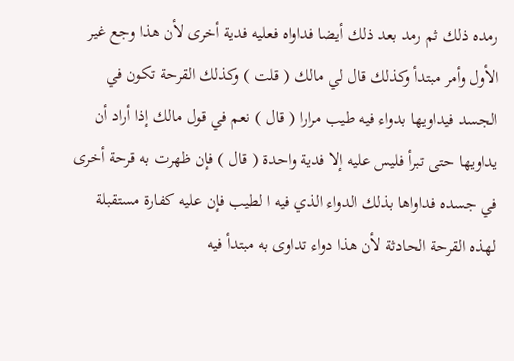رمده ذلك ثم رمد بعد ذلك أيضا فداواه فعليه فدية أخرى لأن هذا وجع غير الأول وأمر مبتدأ وكذلك قال لي مالك ( قلت ) وكذلك القرحة تكون في الجسد فيداويها بدواء فيه طيب مرارا ( قال ) نعم في قول مالك إذا أراد أن يداويها حتى تبرأ فليس عليه إلا فدية واحدة ( قال ) فإن ظهرت به قرحة أخرى في جسده فداواها بذلك الدواء الذي فيه ا لطيب فإن عليه كفارة مستقبلة لهذه القرحة الحادثة لأن هذا دواء تداوى به مبتدأ فيه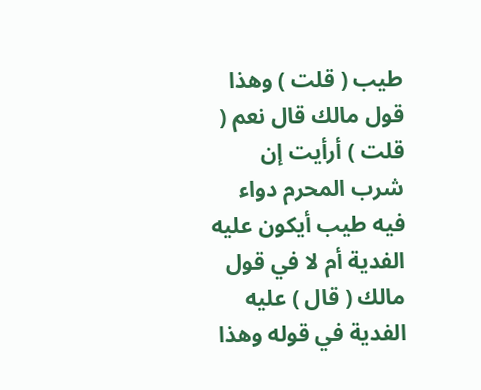طيب ( قلت ) وهذا قول مالك قال نعم ( قلت ) أرأيت إن شرب المحرم دواء فيه طيب أيكون عليه الفدية أم لا في قول مالك ( قال ) عليه الفدية في قوله وهذا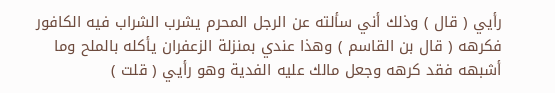رأيي ( قال ) وذلك أني سألته عن الرجل المحرم يشرب الشراب فيه الكافور فكرهه ( قال بن القاسم ) وهذا عندي بمنزلة الزعفران يأكله بالملح وما أشبهه فقد كرهه وجعل مالك عليه الفدية وهو رأيي ( قلت )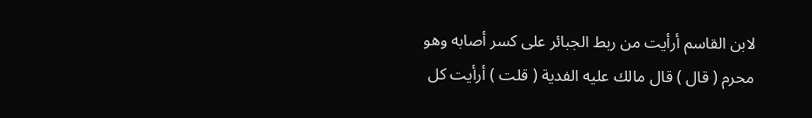لابن القاسم أرأيت من ربط الجبائر على كسر أصابه وهو محرم ( قال ) قال مالك عليه الفدية ( قلت ) أرأيت كل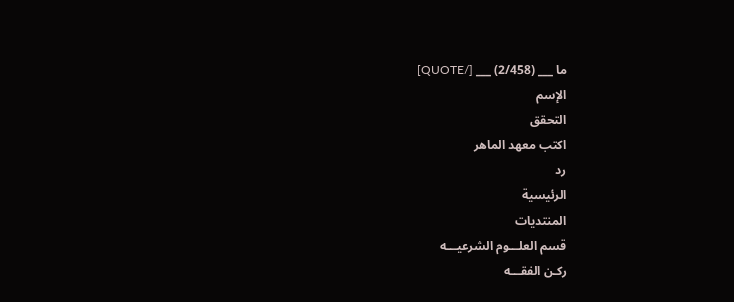ما ___ (2/458) ___ [/QUOTE]
الإسم
التحقق
اكتب معهد الماهر
رد
الرئيسية
المنتديات
قسم العلـــوم الشرعيـــه
ركـن الفقـــه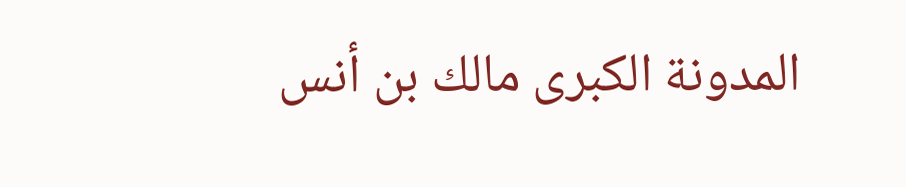المدونة الكبرى مالك بن أنس